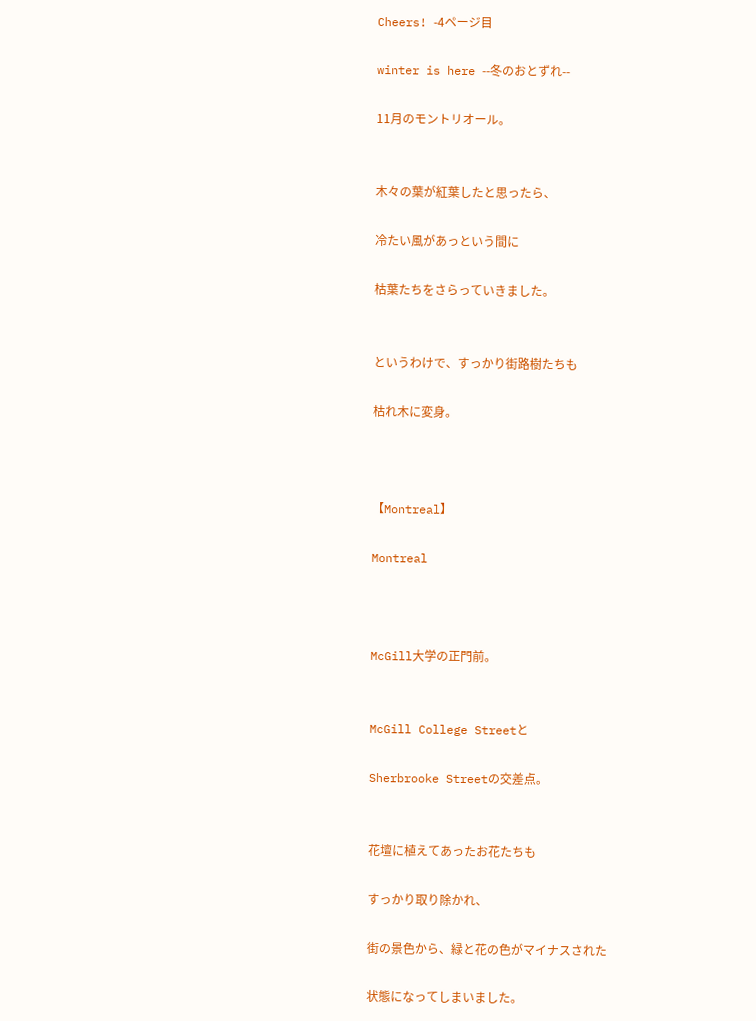Cheers! -4ページ目

winter is here --冬のおとずれ--

11月のモントリオール。


木々の葉が紅葉したと思ったら、

冷たい風があっという間に

枯葉たちをさらっていきました。


というわけで、すっかり街路樹たちも

枯れ木に変身。



【Montreal】

Montreal



McGill大学の正門前。


McGill College Streetと

Sherbrooke Streetの交差点。


花壇に植えてあったお花たちも

すっかり取り除かれ、

街の景色から、緑と花の色がマイナスされた

状態になってしまいました。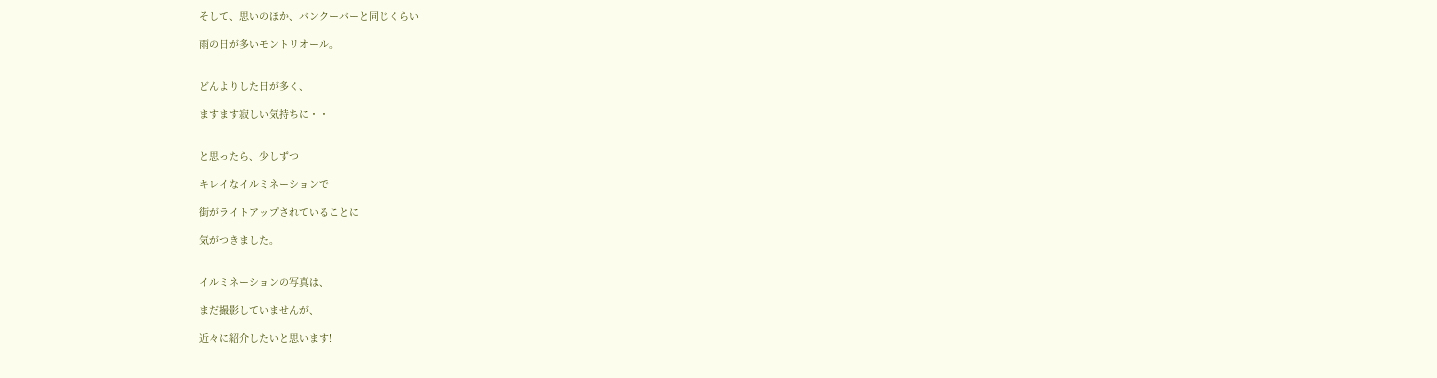そして、思いのほか、バンクーバーと同じくらい

雨の日が多いモントリオール。


どんよりした日が多く、

ますます寂しい気持ちに・・


と思ったら、少しずつ

キレイなイルミネーションで

街がライトアップされていることに

気がつきました。


イルミネーションの写真は、

まだ撮影していませんが、

近々に紹介したいと思います!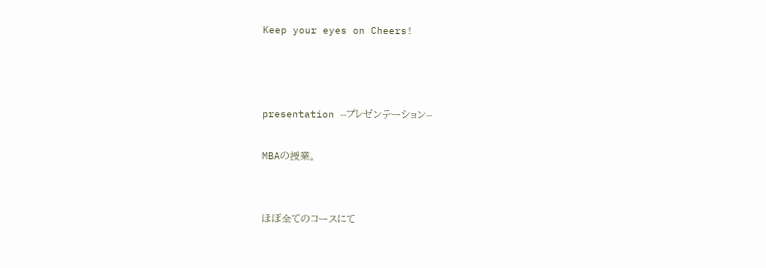Keep your eyes on Cheers!



presentation --プレゼンテーション--

MBAの授業。


ほぼ全てのコースにて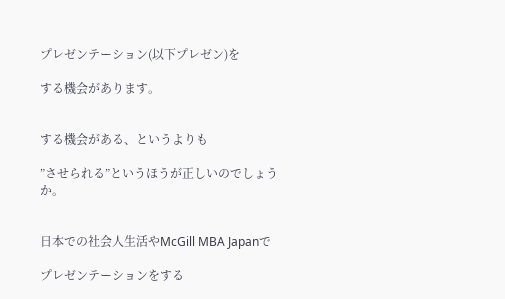プレゼンテーション(以下プレゼン)を

する機会があります。


する機会がある、というよりも

”させられる”というほうが正しいのでしょうか。


日本での社会人生活やMcGill MBA Japanで

プレゼンテーションをする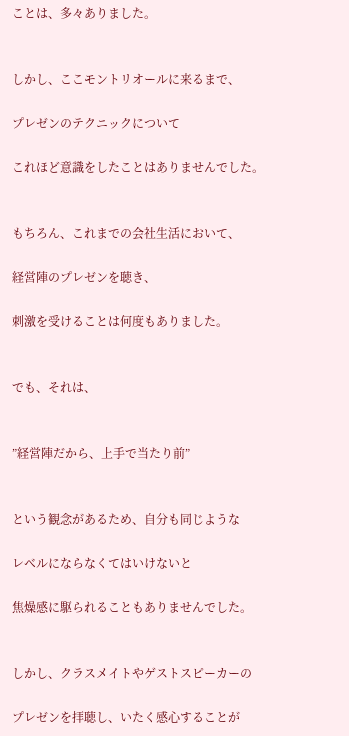ことは、多々ありました。


しかし、ここモントリオールに来るまで、

プレゼンのテクニックについて

これほど意識をしたことはありませんでした。


もちろん、これまでの会社生活において、

経営陣のプレゼンを聴き、

刺激を受けることは何度もありました。


でも、それは、


”経営陣だから、上手で当たり前”


という観念があるため、自分も同じような

レベルにならなくてはいけないと

焦燥感に駆られることもありませんでした。


しかし、クラスメイトやゲストスピーカーの

プレゼンを拝聴し、いたく感心することが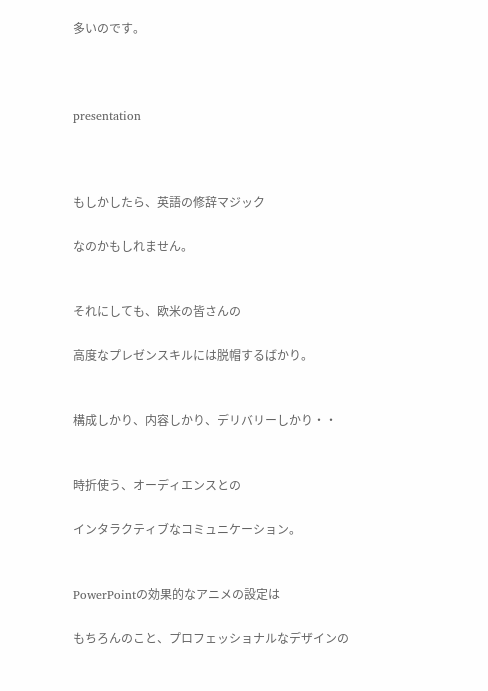多いのです。



presentation



もしかしたら、英語の修辞マジック

なのかもしれません。


それにしても、欧米の皆さんの

高度なプレゼンスキルには脱帽するばかり。


構成しかり、内容しかり、デリバリーしかり・・


時折使う、オーディエンスとの

インタラクティブなコミュニケーション。


PowerPointの効果的なアニメの設定は

もちろんのこと、プロフェッショナルなデザインの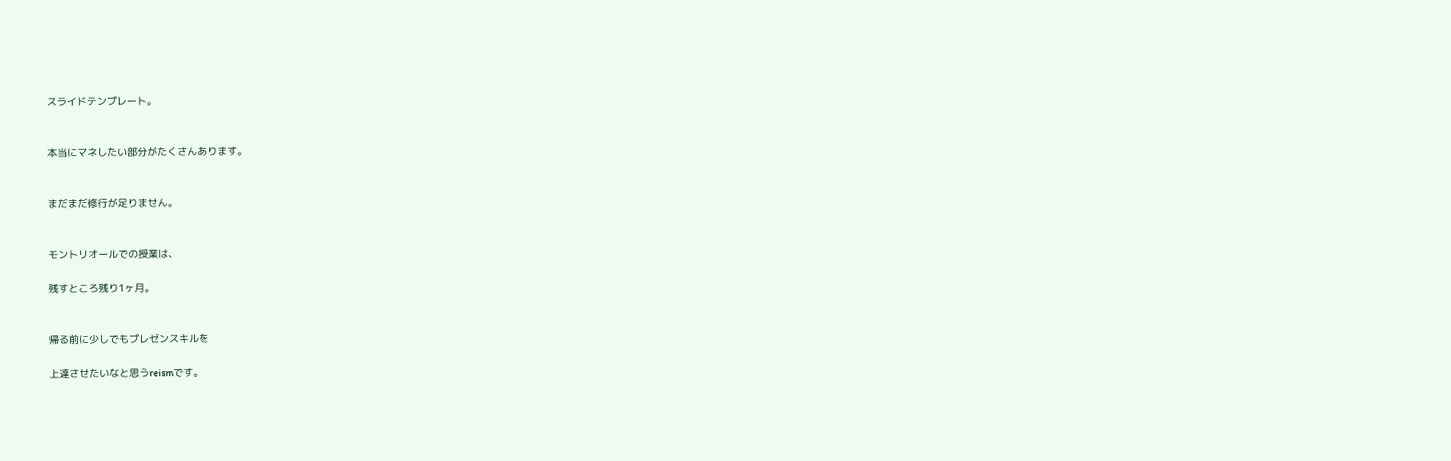スライドテンプレート。


本当にマネしたい部分がたくさんあります。


まだまだ修行が足りません。


モントリオールでの授業は、

残すところ残り1ヶ月。


帰る前に少しでもプレゼンスキルを

上達させたいなと思うreismです。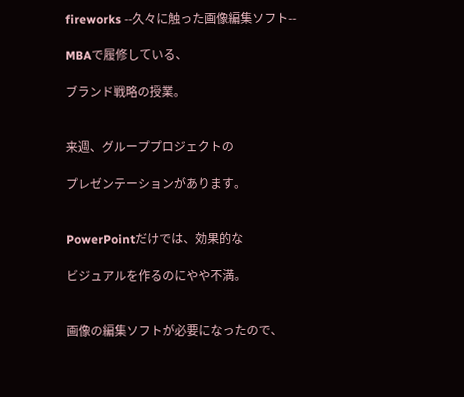fireworks --久々に触った画像編集ソフト--

MBAで履修している、

ブランド戦略の授業。


来週、グループプロジェクトの

プレゼンテーションがあります。


PowerPointだけでは、効果的な

ビジュアルを作るのにやや不満。


画像の編集ソフトが必要になったので、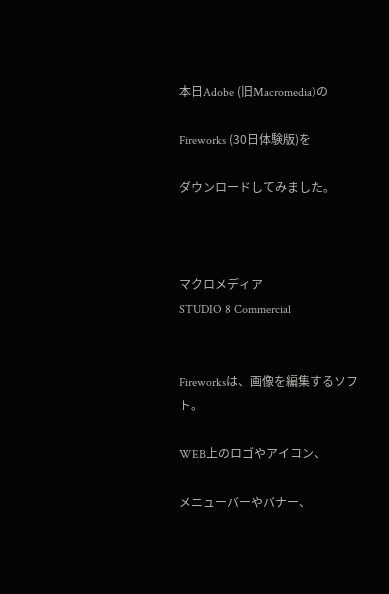本日Adobe (旧Macromedia)の

Fireworks (30日体験版)を

ダウンロードしてみました。



マクロメディア
STUDIO 8 Commercial


Fireworksは、画像を編集するソフト。

WEB上のロゴやアイコン、

メニューバーやバナー、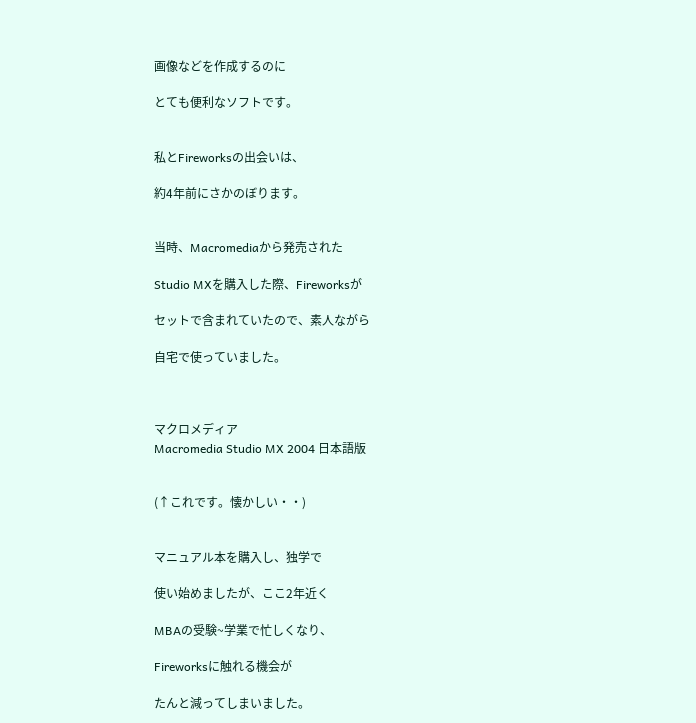画像などを作成するのに

とても便利なソフトです。


私とFireworksの出会いは、

約4年前にさかのぼります。


当時、Macromediaから発売された

Studio MXを購入した際、Fireworksが

セットで含まれていたので、素人ながら

自宅で使っていました。



マクロメディア
Macromedia Studio MX 2004 日本語版


(↑これです。懐かしい・・)


マニュアル本を購入し、独学で

使い始めましたが、ここ2年近く

MBAの受験~学業で忙しくなり、

Fireworksに触れる機会が

たんと減ってしまいました。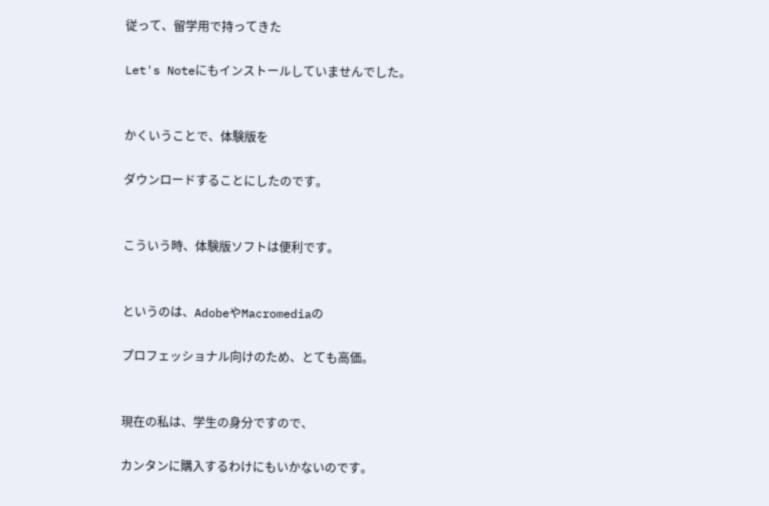従って、留学用で持ってきた

Let's Noteにもインストールしていませんでした。


かくいうことで、体験版を

ダウンロードすることにしたのです。


こういう時、体験版ソフトは便利です。


というのは、AdobeやMacromediaの

プロフェッショナル向けのため、とても高価。


現在の私は、学生の身分ですので、

カンタンに購入するわけにもいかないのです。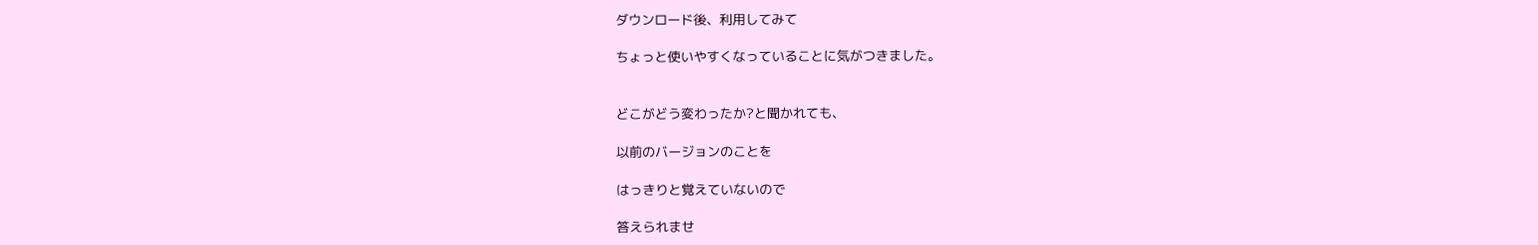ダウンロード後、利用してみて

ちょっと使いやすくなっていることに気がつきました。


どこがどう変わったか?と聞かれても、

以前のバージョンのことを

はっきりと覚えていないので

答えられませ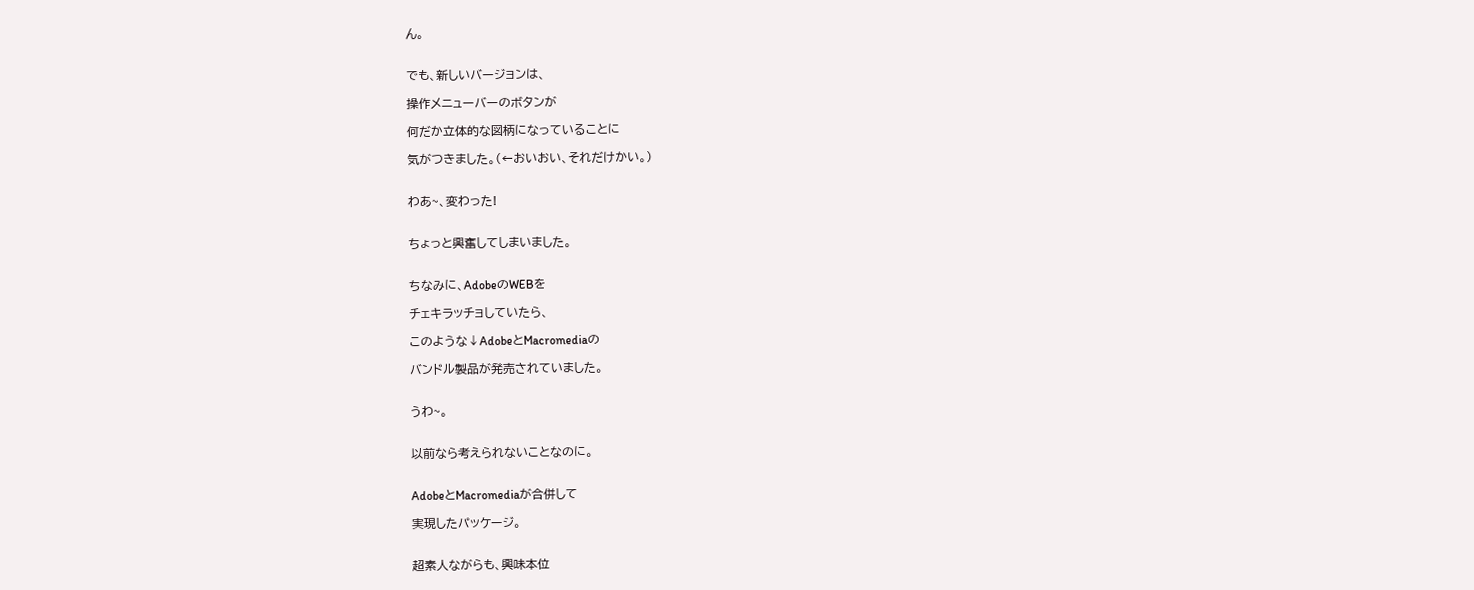ん。


でも、新しいバージョンは、

操作メニューバーのボタンが

何だか立体的な図柄になっていることに

気がつきました。(←おいおい、それだけかい。)


わあ~、変わった!


ちょっと興奮してしまいました。


ちなみに、AdobeのWEBを

チェキラッチョしていたら、

このような↓AdobeとMacromediaの

バンドル製品が発売されていました。


うわ~。


以前なら考えられないことなのに。


AdobeとMacromediaが合併して

実現したパッケージ。


超素人ながらも、興味本位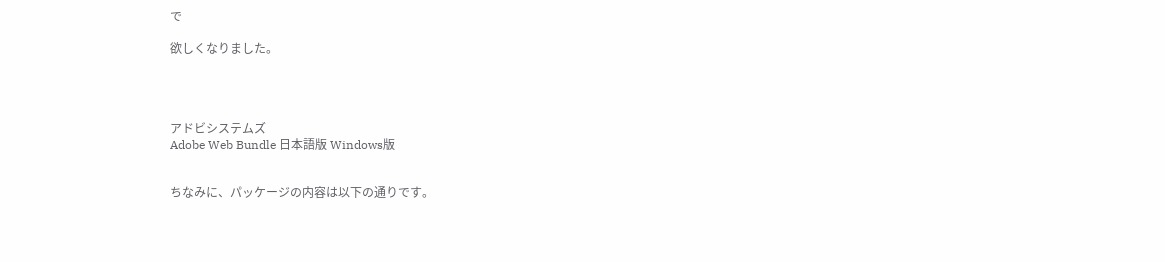で

欲しくなりました。




アドビシステムズ
Adobe Web Bundle 日本語版 Windows版


ちなみに、パッケージの内容は以下の通りです。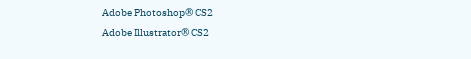Adobe Photoshop® CS2
Adobe Illustrator® CS2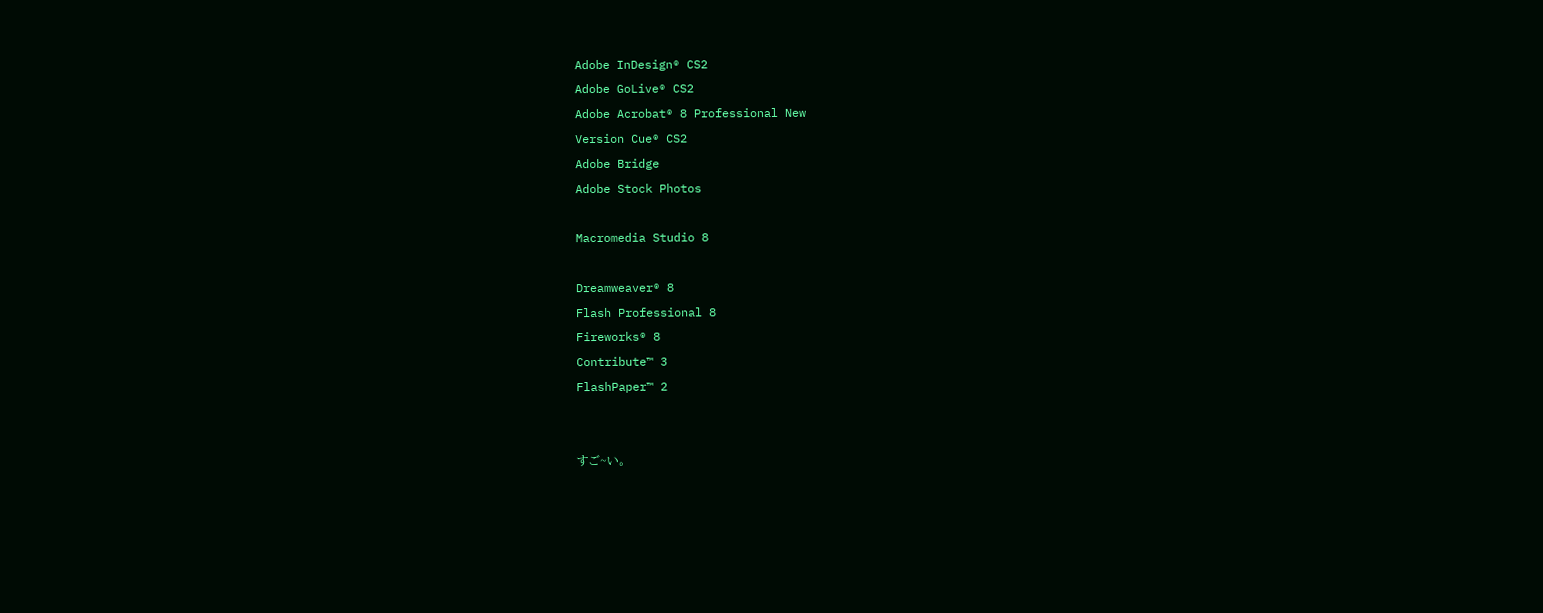Adobe InDesign® CS2
Adobe GoLive® CS2
Adobe Acrobat® 8 Professional New
Version Cue® CS2
Adobe Bridge
Adobe Stock Photos

Macromedia Studio 8

Dreamweaver® 8
Flash Professional 8
Fireworks® 8
Contribute™ 3
FlashPaper™ 2


すご~い。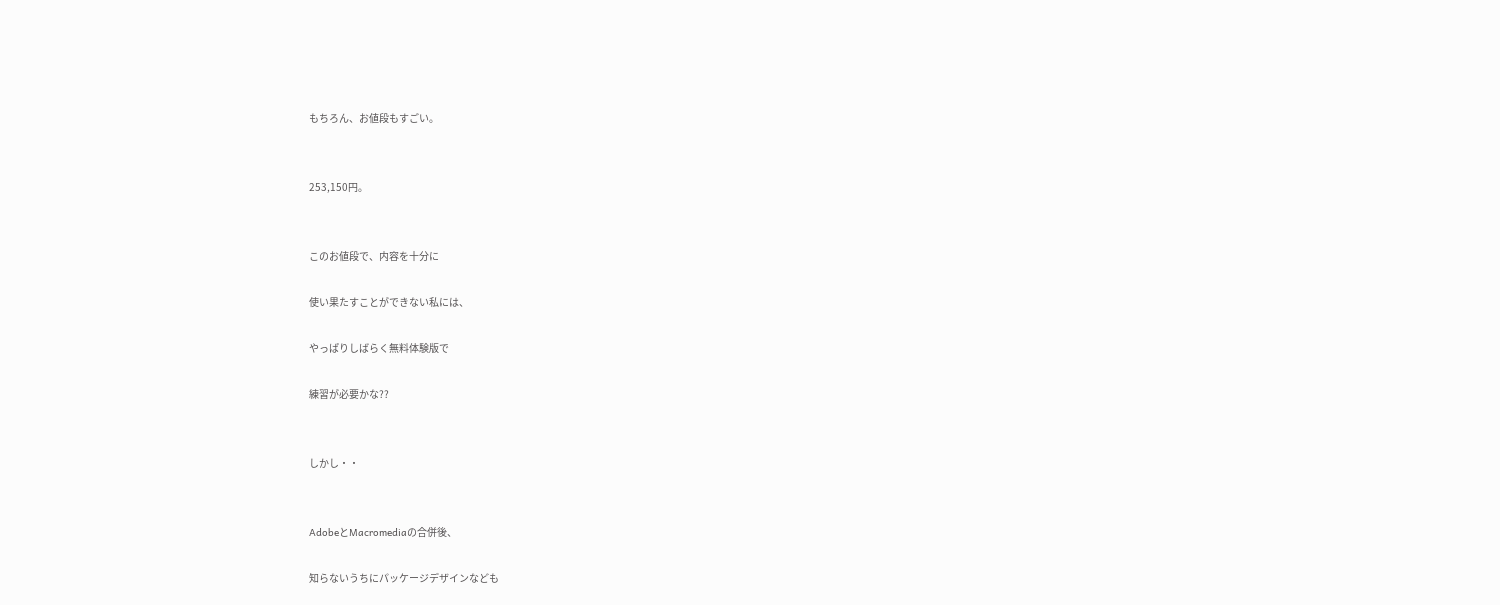もちろん、お値段もすごい。


253,150円。


このお値段で、内容を十分に

使い果たすことができない私には、

やっぱりしばらく無料体験版で

練習が必要かな??


しかし・・


AdobeとMacromediaの合併後、

知らないうちにパッケージデザインなども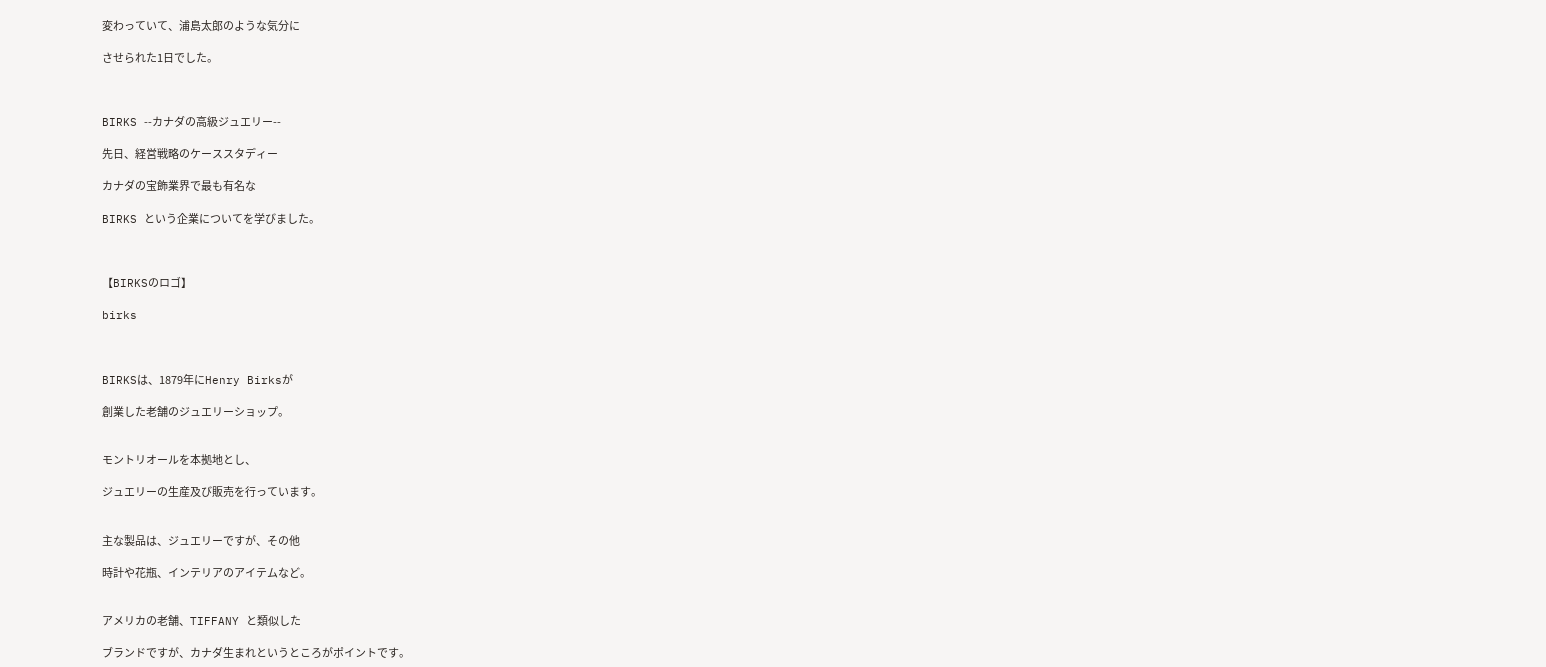変わっていて、浦島太郎のような気分に

させられた1日でした。



BIRKS --カナダの高級ジュエリー--

先日、経営戦略のケーススタディー

カナダの宝飾業界で最も有名な

BIRKS という企業についてを学びました。



【BIRKSのロゴ】

birks



BIRKSは、1879年にHenry Birksが

創業した老舗のジュエリーショップ。


モントリオールを本拠地とし、

ジュエリーの生産及び販売を行っています。


主な製品は、ジュエリーですが、その他

時計や花瓶、インテリアのアイテムなど。


アメリカの老舗、TIFFANY と類似した

ブランドですが、カナダ生まれというところがポイントです。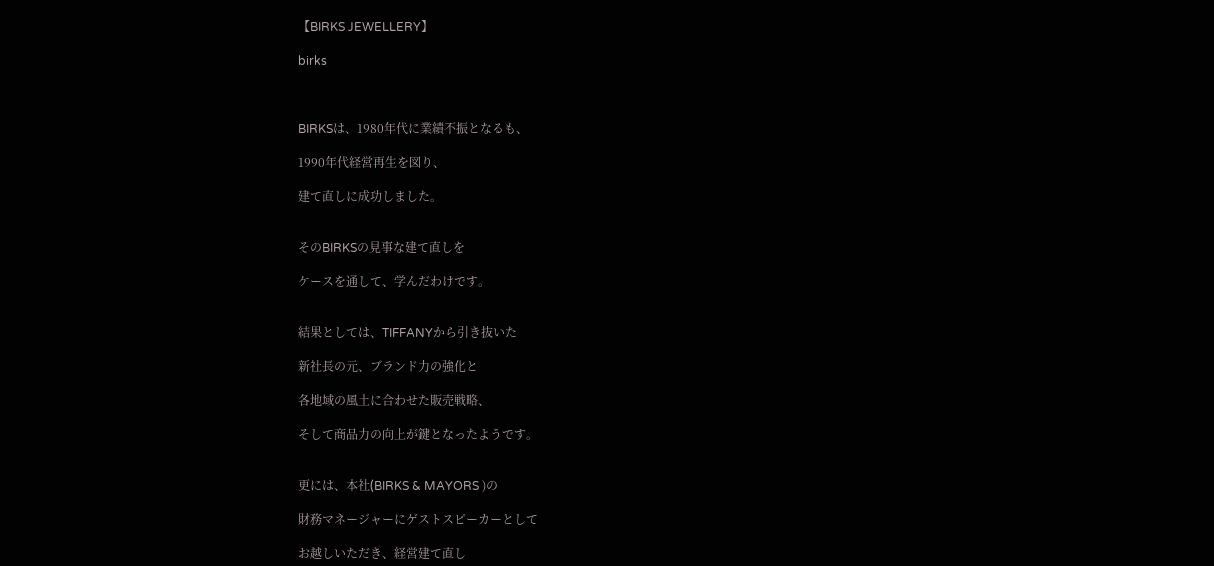【BIRKS JEWELLERY】

birks



BIRKSは、1980年代に業績不振となるも、

1990年代経営再生を図り、

建て直しに成功しました。


そのBIRKSの見事な建て直しを

ケースを通して、学んだわけです。


結果としては、TIFFANYから引き抜いた

新社長の元、ブランド力の強化と

各地域の風土に合わせた販売戦略、

そして商品力の向上が鍵となったようです。


更には、本社(BIRKS & MAYORS )の

財務マネージャーにゲストスピーカーとして

お越しいただき、経営建て直し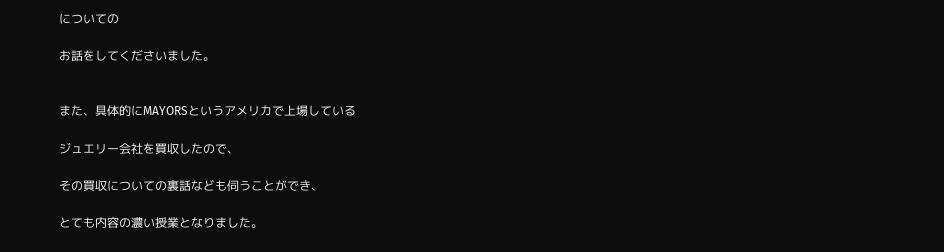についての

お話をしてくださいました。


また、具体的にMAYORSというアメリカで上場している

ジュエリー会社を買収したので、

その買収についての裏話なども伺うことができ、

とても内容の濃い授業となりました。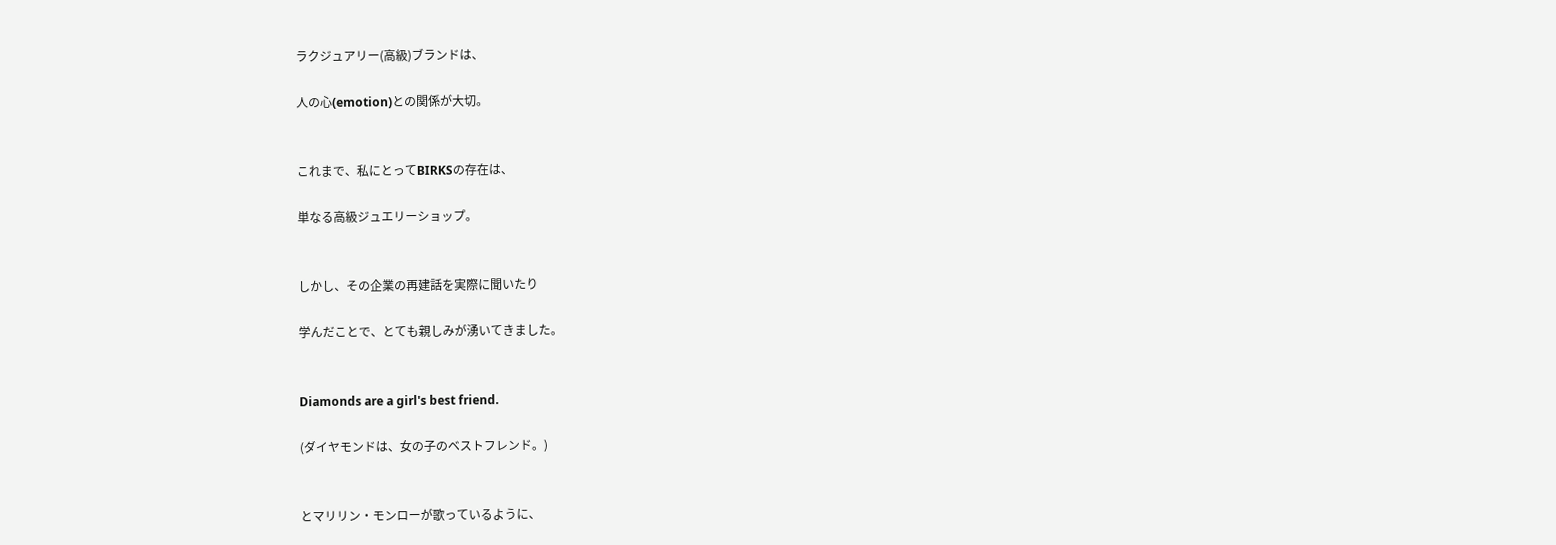ラクジュアリー(高級)ブランドは、

人の心(emotion)との関係が大切。


これまで、私にとってBIRKSの存在は、

単なる高級ジュエリーショップ。


しかし、その企業の再建話を実際に聞いたり

学んだことで、とても親しみが湧いてきました。


Diamonds are a girl's best friend.

(ダイヤモンドは、女の子のベストフレンド。)


とマリリン・モンローが歌っているように、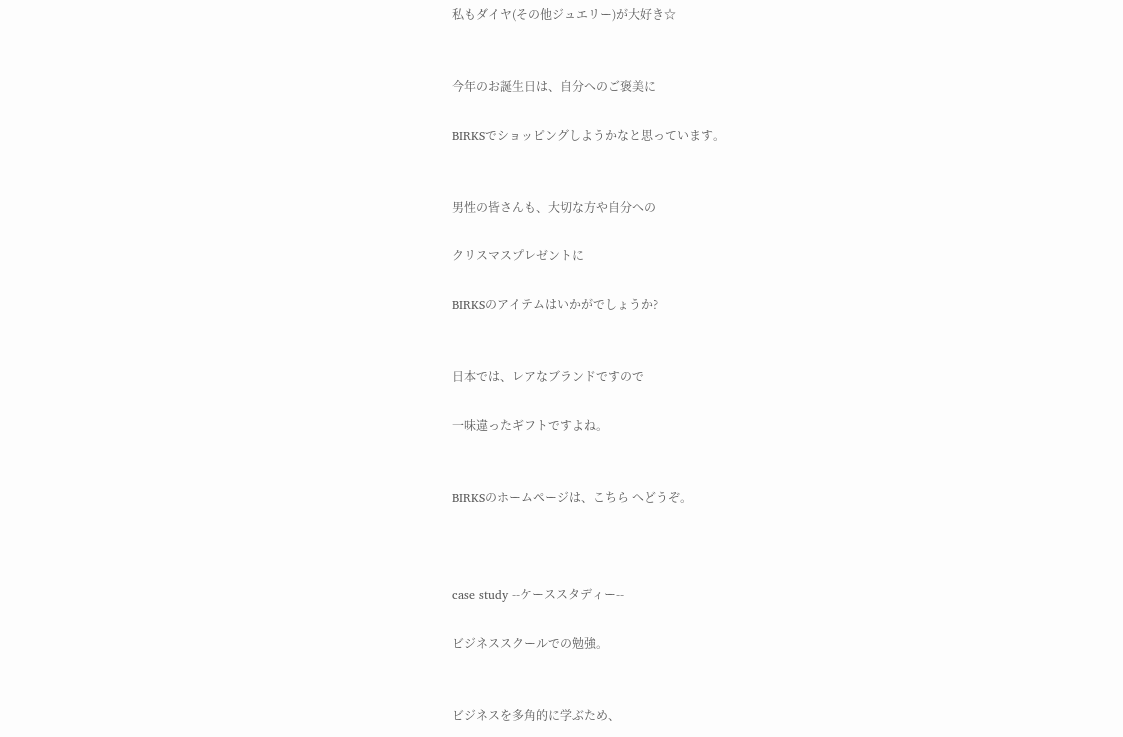私もダイヤ(その他ジュエリー)が大好き☆


今年のお誕生日は、自分へのご褒美に

BIRKSでショッピングしようかなと思っています。


男性の皆さんも、大切な方や自分への

クリスマスプレゼントに

BIRKSのアイテムはいかがでしょうか?


日本では、レアなブランドですので

一味違ったギフトですよね。


BIRKSのホームページは、こちら へどうぞ。



case study --ケーススタディー--

ビジネススクールでの勉強。


ビジネスを多角的に学ぶため、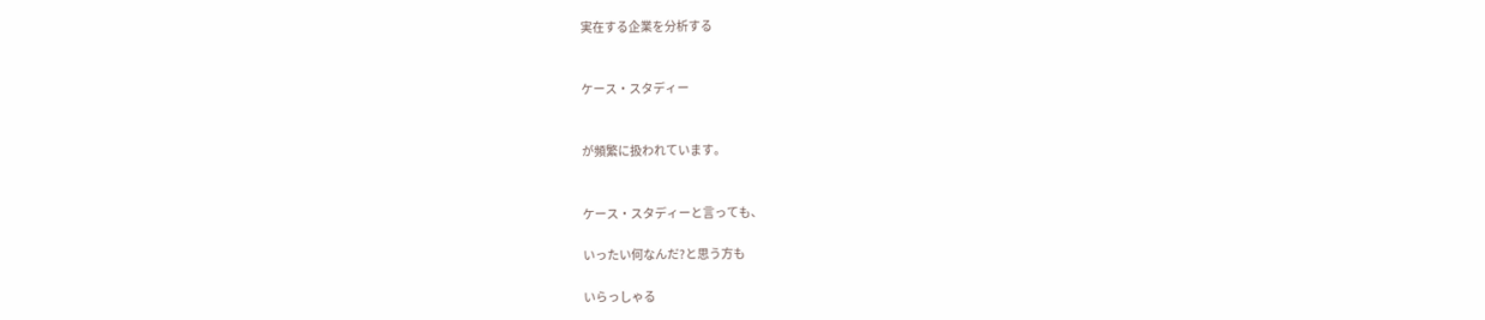実在する企業を分析する


ケース・スタディー


が頻繁に扱われています。


ケース・スタディーと言っても、

いったい何なんだ?と思う方も

いらっしゃる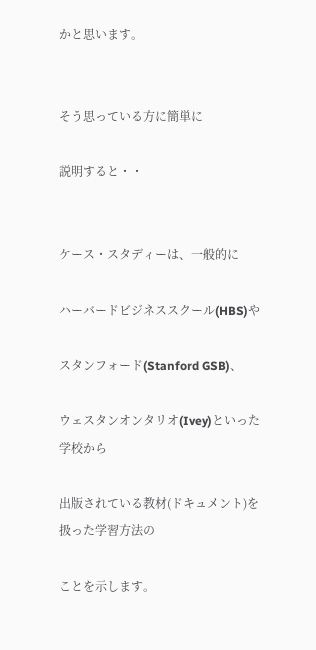かと思います。


そう思っている方に簡単に

説明すると・・


ケース・スタディーは、一般的に

ハーバードビジネススクール(HBS)や

スタンフォード(Stanford GSB)、

ウェスタンオンタリオ(Ivey)といった学校から

出版されている教材(ドキュメント)を扱った学習方法の

ことを示します。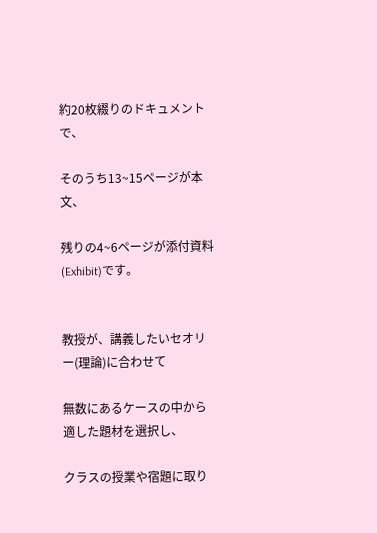約20枚綴りのドキュメントで、

そのうち13~15ページが本文、

残りの4~6ページが添付資料(Exhibit)です。


教授が、講義したいセオリー(理論)に合わせて

無数にあるケースの中から適した題材を選択し、

クラスの授業や宿題に取り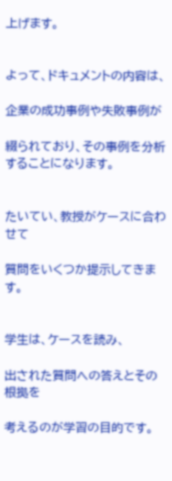上げます。


よって、ドキュメントの内容は、

企業の成功事例や失敗事例が

綴られており、その事例を分析することになります。


たいてい、教授がケースに合わせて

質問をいくつか提示してきます。


学生は、ケースを読み、

出された質問への答えとその根拠を

考えるのが学習の目的です。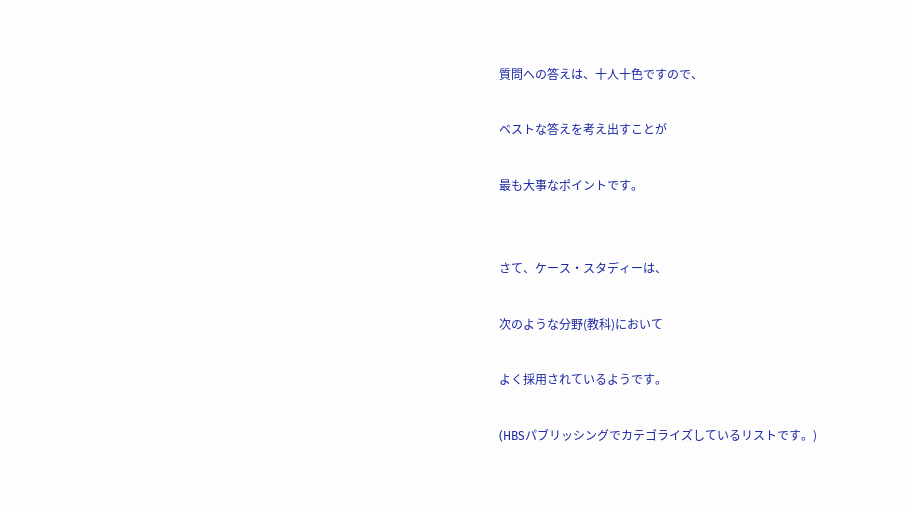質問への答えは、十人十色ですので、

ベストな答えを考え出すことが

最も大事なポイントです。


さて、ケース・スタディーは、

次のような分野(教科)において

よく採用されているようです。

(HBSパブリッシングでカテゴライズしているリストです。)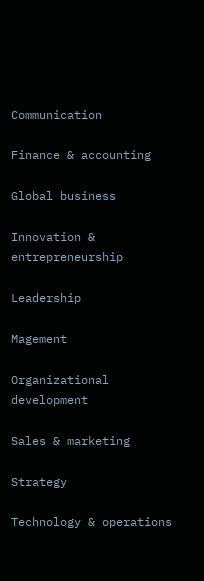Communication

Finance & accounting

Global business

Innovation & entrepreneurship

Leadership

Magement

Organizational development

Sales & marketing

Strategy

Technology & operations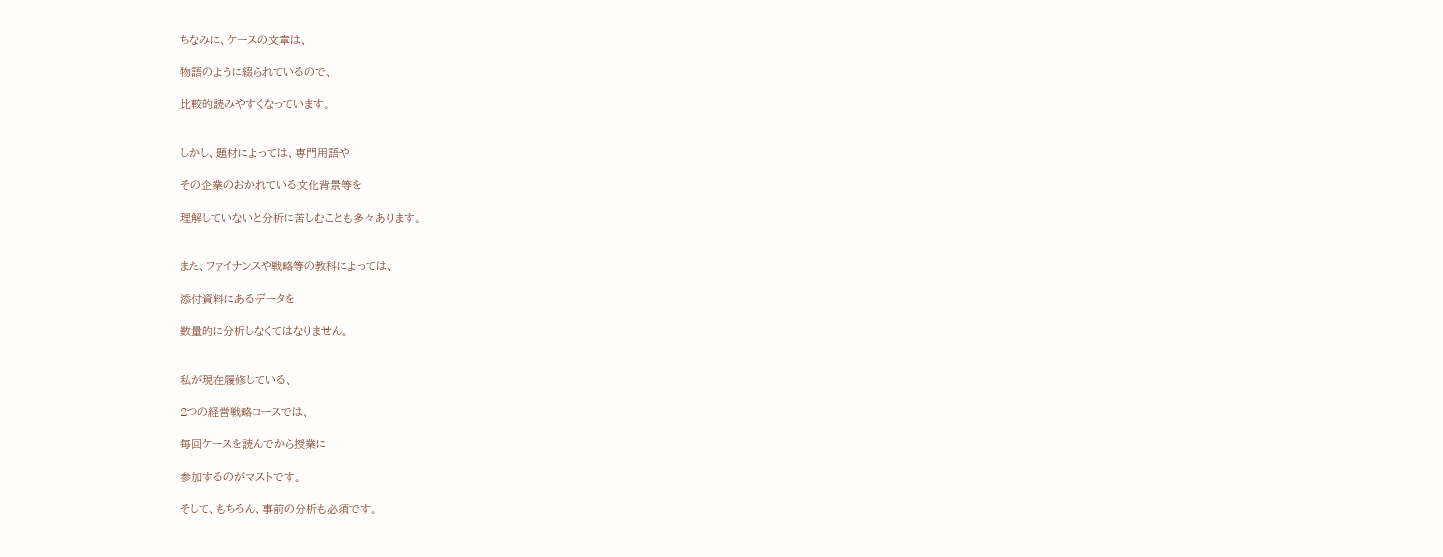ちなみに、ケースの文章は、

物語のように綴られているので、

比較的読みやすくなっています。


しかし、題材によっては、専門用語や

その企業のおかれている文化背景等を

理解していないと分析に苦しむことも多々あります。


また、ファイナンスや戦略等の教科によっては、

添付資料にあるデータを

数量的に分析しなくてはなりません。


私が現在履修している、

2つの経営戦略コースでは、

毎回ケースを読んでから授業に

参加するのがマストです。

そして、もちろん、事前の分析も必須です。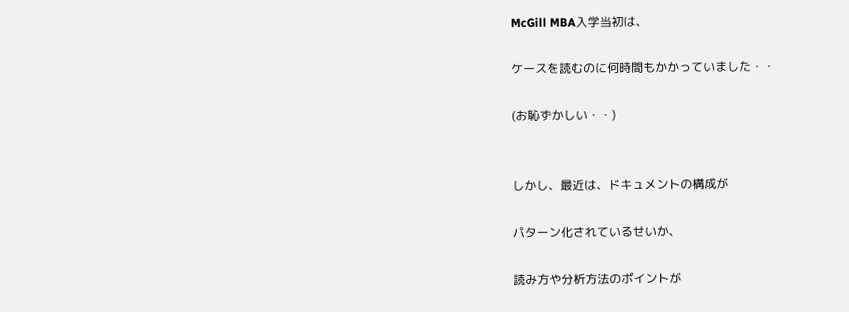McGill MBA入学当初は、

ケースを読むのに何時間もかかっていました・・

(お恥ずかしい・・)


しかし、最近は、ドキュメントの構成が

パターン化されているせいか、

読み方や分析方法のポイントが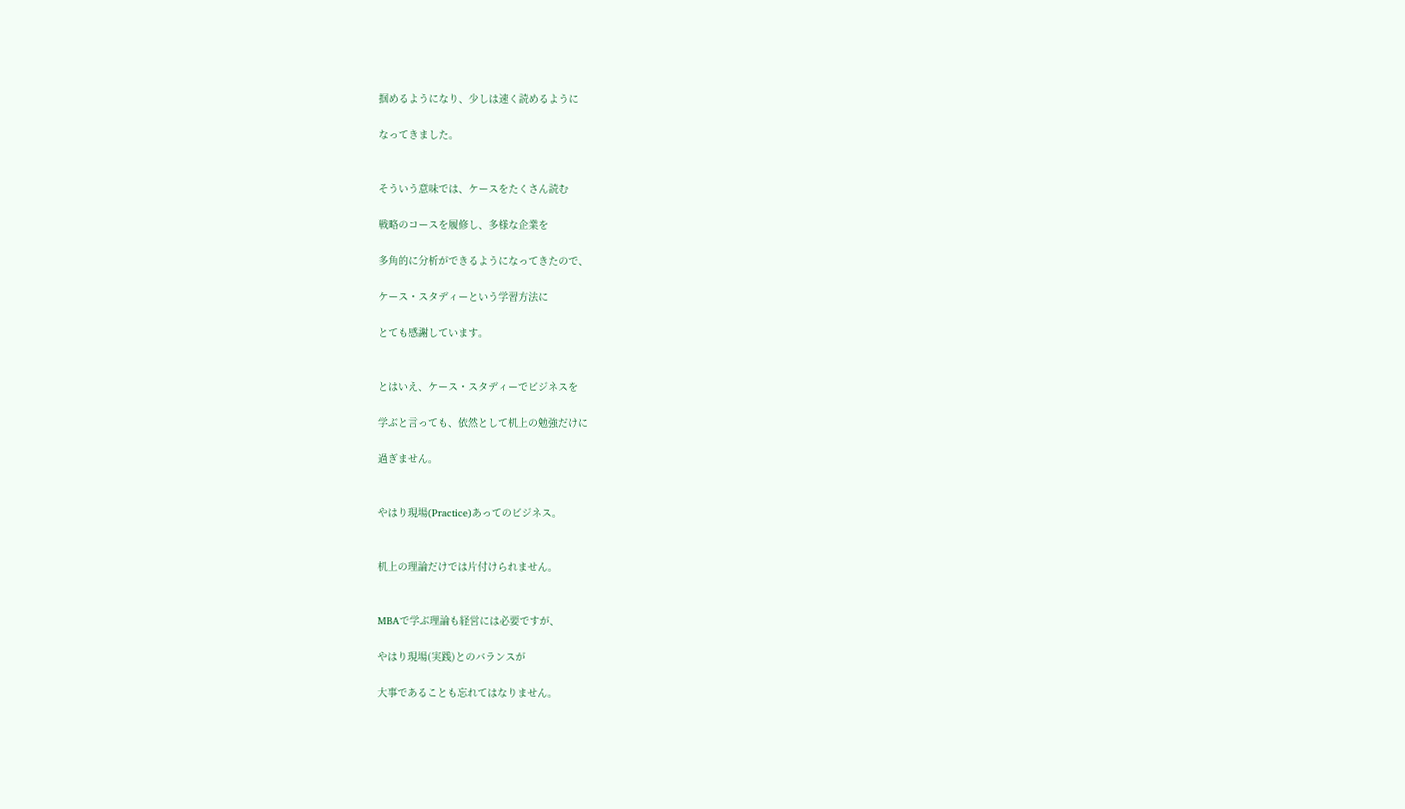掴めるようになり、少しは速く読めるように

なってきました。


そういう意味では、ケースをたくさん読む

戦略のコースを履修し、多様な企業を

多角的に分析ができるようになってきたので、

ケース・スタディーという学習方法に

とても感謝しています。


とはいえ、ケース・スタディーでビジネスを

学ぶと言っても、依然として机上の勉強だけに

過ぎません。


やはり現場(Practice)あってのビジネス。


机上の理論だけでは片付けられません。


MBAで学ぶ理論も経営には必要ですが、

やはり現場(実践)とのバランスが

大事であることも忘れてはなりません。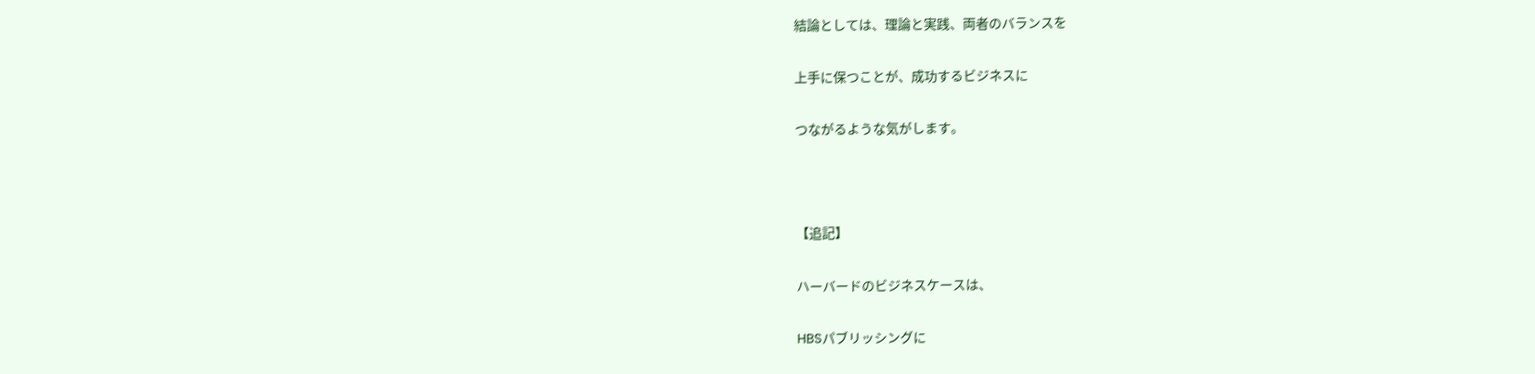結論としては、理論と実践、両者のバランスを

上手に保つことが、成功するビジネスに

つながるような気がします。



【追記】

ハーバードのビジネスケースは、

HBSパブリッシングに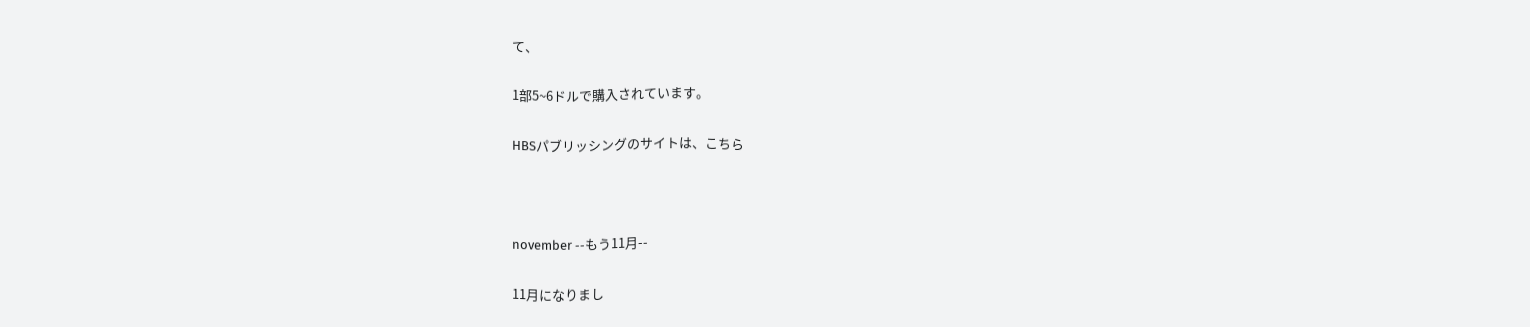て、

1部5~6ドルで購入されています。

HBSパブリッシングのサイトは、こちら



november --もう11月--

11月になりまし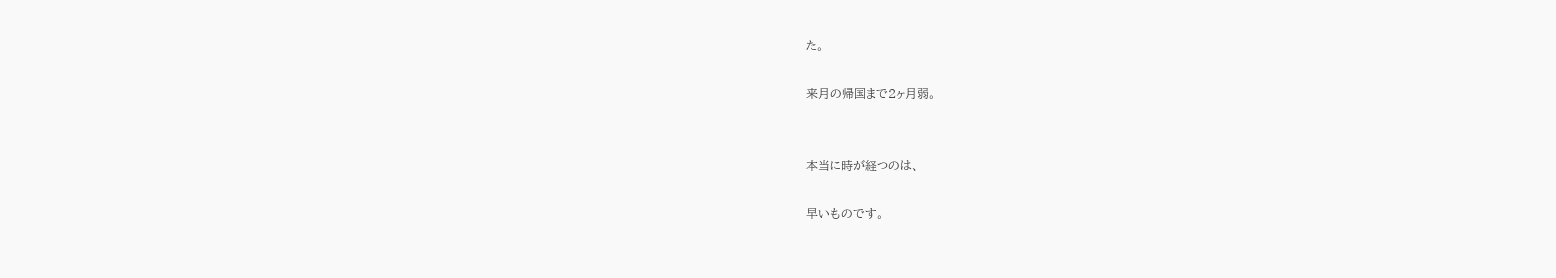た。

来月の帰国まで2ヶ月弱。


本当に時が経つのは、

早いものです。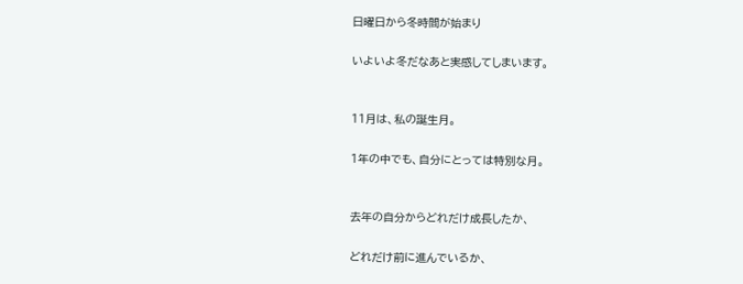日曜日から冬時間が始まり

いよいよ冬だなあと実感してしまいます。


11月は、私の誕生月。

1年の中でも、自分にとっては特別な月。


去年の自分からどれだけ成長したか、

どれだけ前に進んでいるか、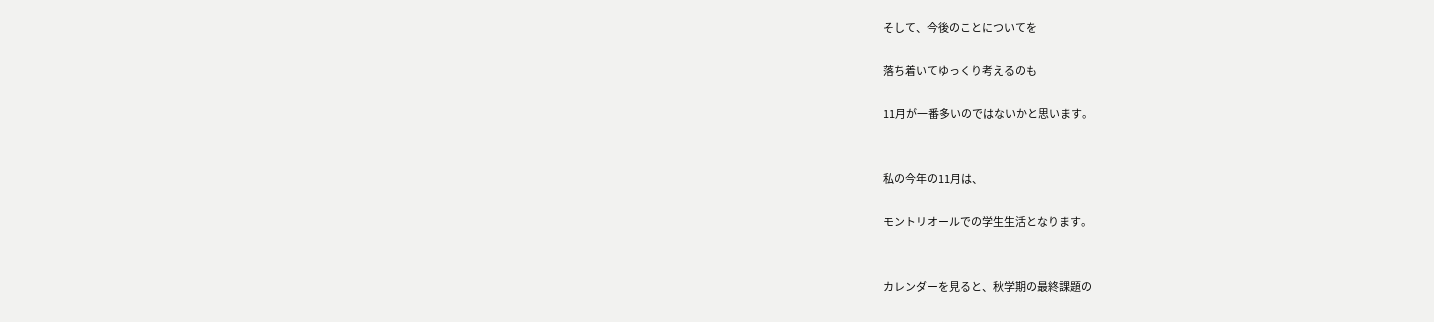そして、今後のことについてを

落ち着いてゆっくり考えるのも

11月が一番多いのではないかと思います。


私の今年の11月は、

モントリオールでの学生生活となります。


カレンダーを見ると、秋学期の最終課題の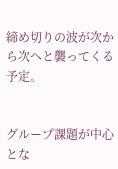締め切りの波が次から次へと襲ってくる予定。


グループ課題が中心とな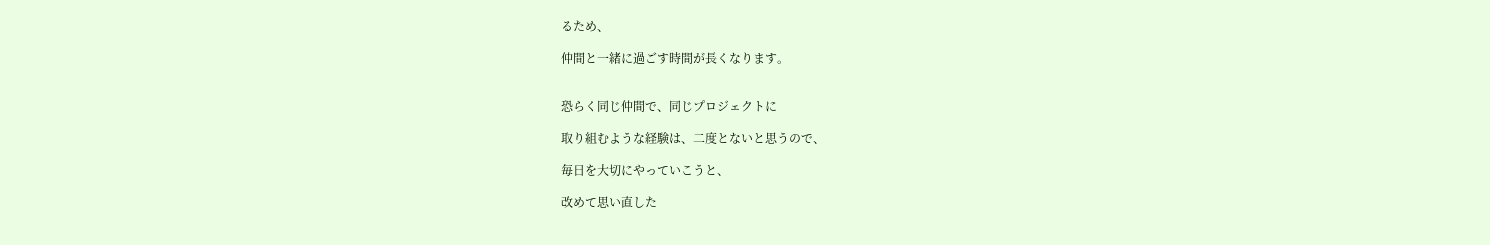るため、

仲間と一緒に過ごす時間が長くなります。


恐らく同じ仲間で、同じプロジェクトに

取り組むような経験は、二度とないと思うので、

毎日を大切にやっていこうと、

改めて思い直した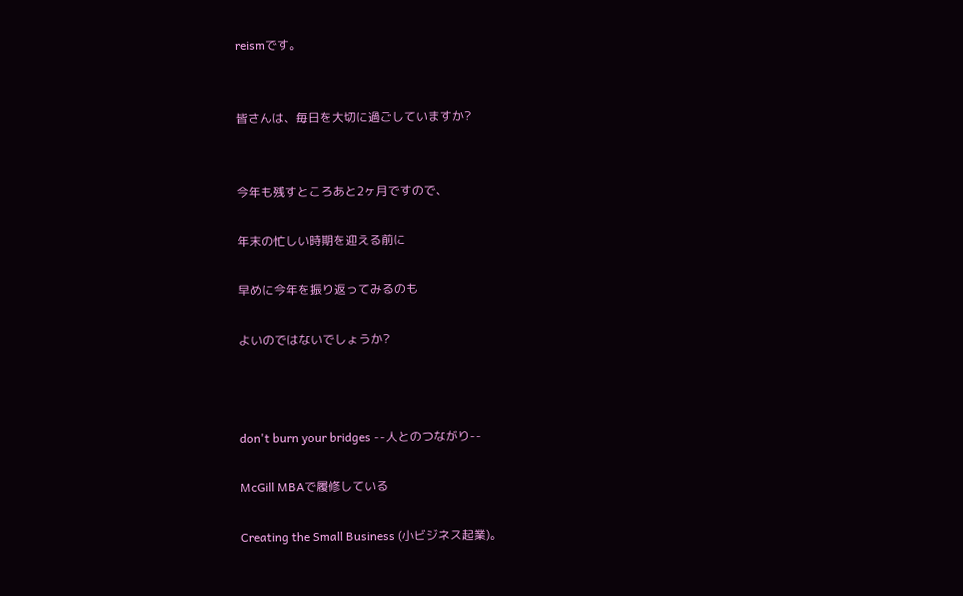reismです。


皆さんは、毎日を大切に過ごしていますか?


今年も残すところあと2ヶ月ですので、

年末の忙しい時期を迎える前に

早めに今年を振り返ってみるのも

よいのではないでしょうか?



don't burn your bridges --人とのつながり--

McGill MBAで履修している

Creating the Small Business (小ビジネス起業)。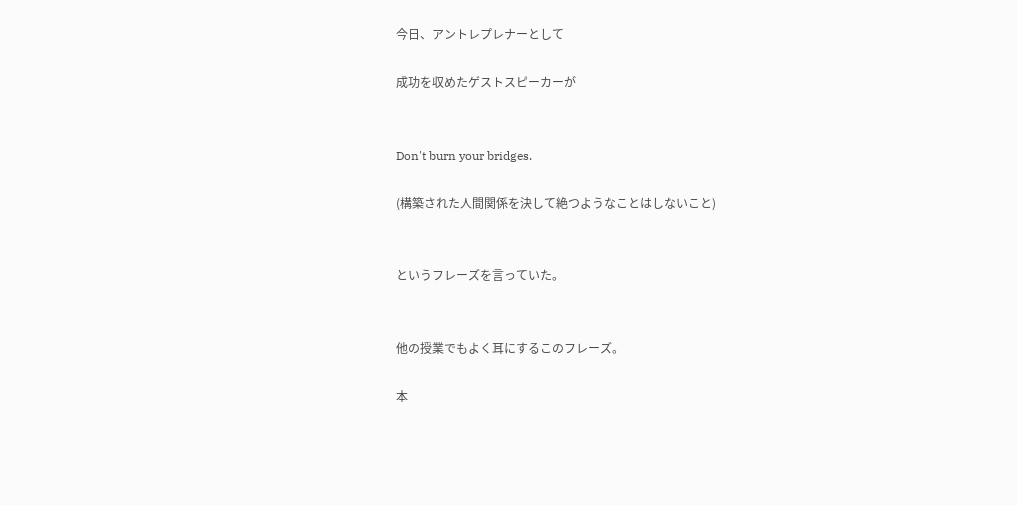今日、アントレプレナーとして

成功を収めたゲストスピーカーが


Don't burn your bridges.

(構築された人間関係を決して絶つようなことはしないこと)


というフレーズを言っていた。


他の授業でもよく耳にするこのフレーズ。

本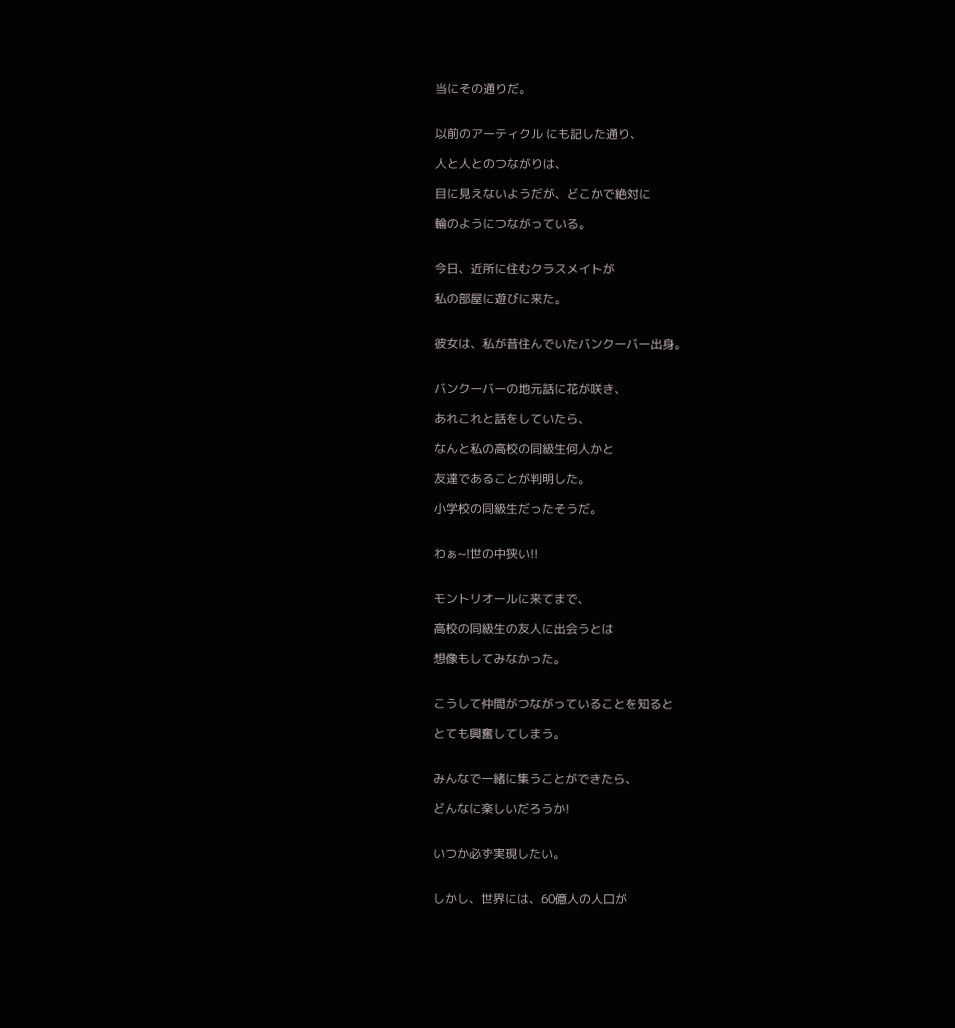当にその通りだ。


以前のアーティクル にも記した通り、

人と人とのつながりは、

目に見えないようだが、どこかで絶対に

輪のようにつながっている。


今日、近所に住むクラスメイトが

私の部屋に遊びに来た。


彼女は、私が昔住んでいたバンクーバー出身。


バンクーバーの地元話に花が咲き、

あれこれと話をしていたら、

なんと私の高校の同級生何人かと

友達であることが判明した。

小学校の同級生だったそうだ。


わぁ~!世の中狭い!!


モントリオールに来てまで、

高校の同級生の友人に出会うとは

想像もしてみなかった。


こうして仲間がつながっていることを知ると

とても興奮してしまう。


みんなで一緒に集うことができたら、

どんなに楽しいだろうか!


いつか必ず実現したい。


しかし、世界には、60億人の人口が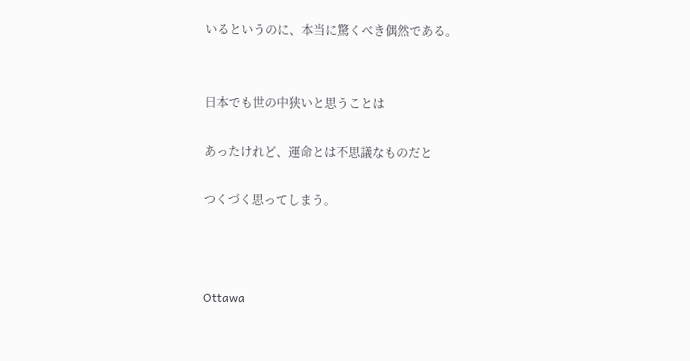いるというのに、本当に驚くべき偶然である。


日本でも世の中狭いと思うことは

あったけれど、運命とは不思議なものだと

つくづく思ってしまう。



Ottawa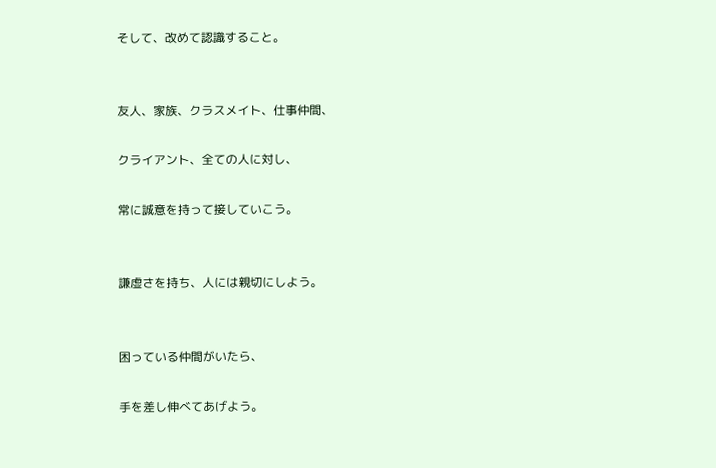そして、改めて認識すること。


友人、家族、クラスメイト、仕事仲間、

クライアント、全ての人に対し、

常に誠意を持って接していこう。


謙虚さを持ち、人には親切にしよう。


困っている仲間がいたら、

手を差し伸べてあげよう。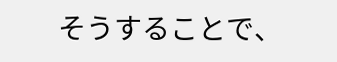そうすることで、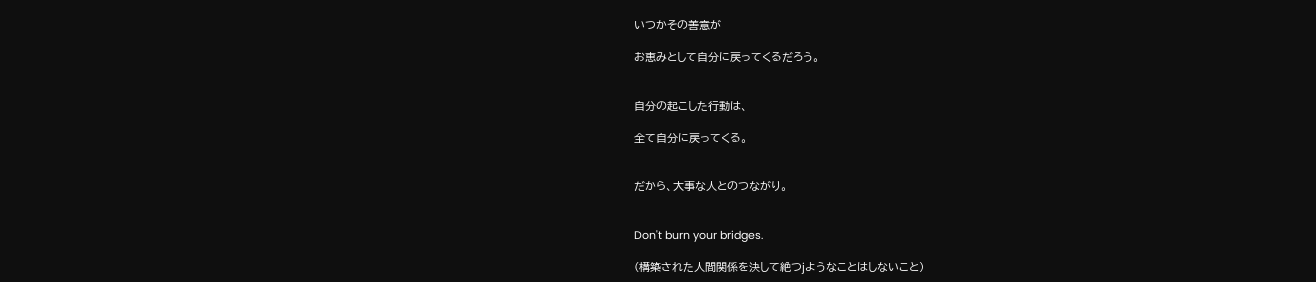いつかその善意が

お恵みとして自分に戻ってくるだろう。


自分の起こした行動は、

全て自分に戻ってくる。


だから、大事な人とのつながり。


Don't burn your bridges.

(構築された人間関係を決して絶つjようなことはしないこと)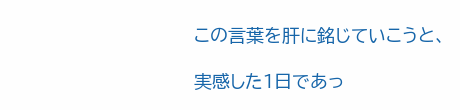この言葉を肝に銘じていこうと、

実感した1日であっ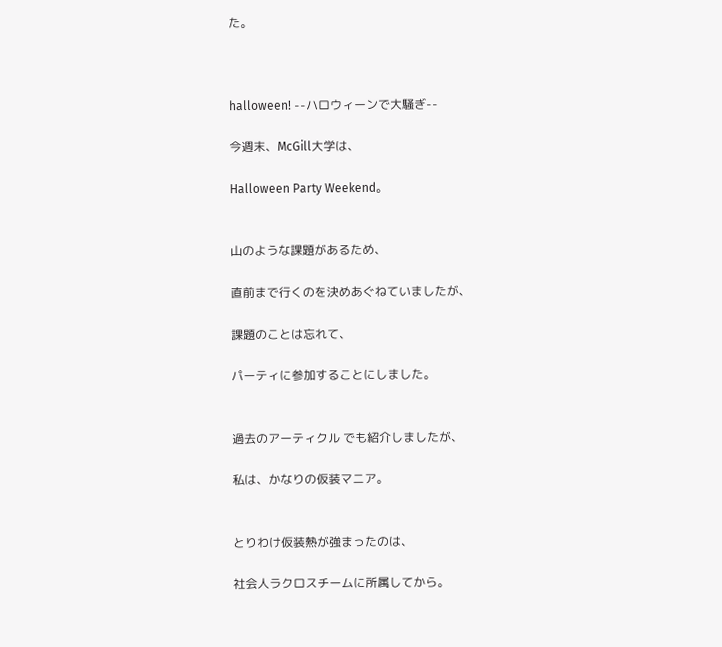た。



halloween! --ハロウィーンで大騒ぎ--

今週末、McGill大学は、

Halloween Party Weekend。


山のような課題があるため、

直前まで行くのを決めあぐねていましたが、

課題のことは忘れて、

パーティに参加することにしました。


過去のアーティクル でも紹介しましたが、

私は、かなりの仮装マニア。


とりわけ仮装熱が強まったのは、

社会人ラクロスチームに所属してから。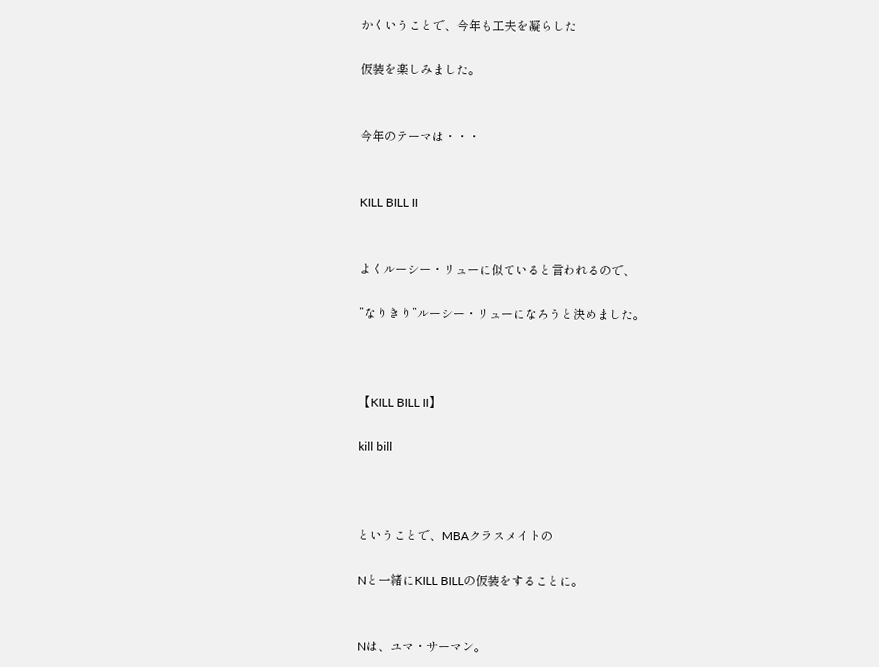かくいうことで、今年も工夫を凝らした

仮装を楽しみました。


今年のテーマは・・・


KILL BILL II


よくルーシー・リューに似ていると言われるので、

”なりきり”ルーシー・リューになろうと決めました。



【KILL BILL II】

kill bill



ということで、MBAクラスメイトの

Nと一緒にKILL BILLの仮装をすることに。


Nは、ユマ・サーマン。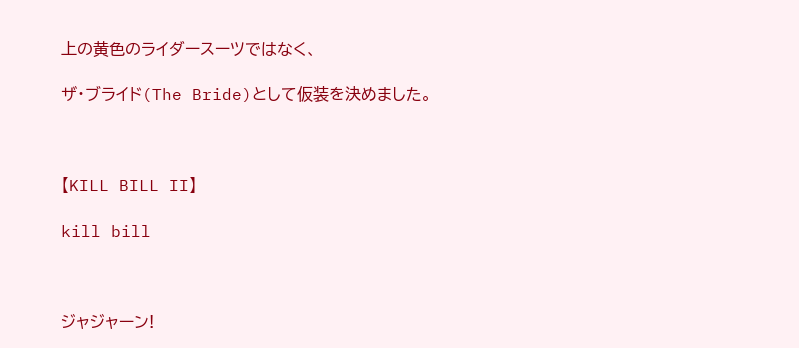上の黄色のライダースーツではなく、

ザ・ブライド(The Bride)として仮装を決めました。



【KILL BILL II】

kill bill



ジャジャーン!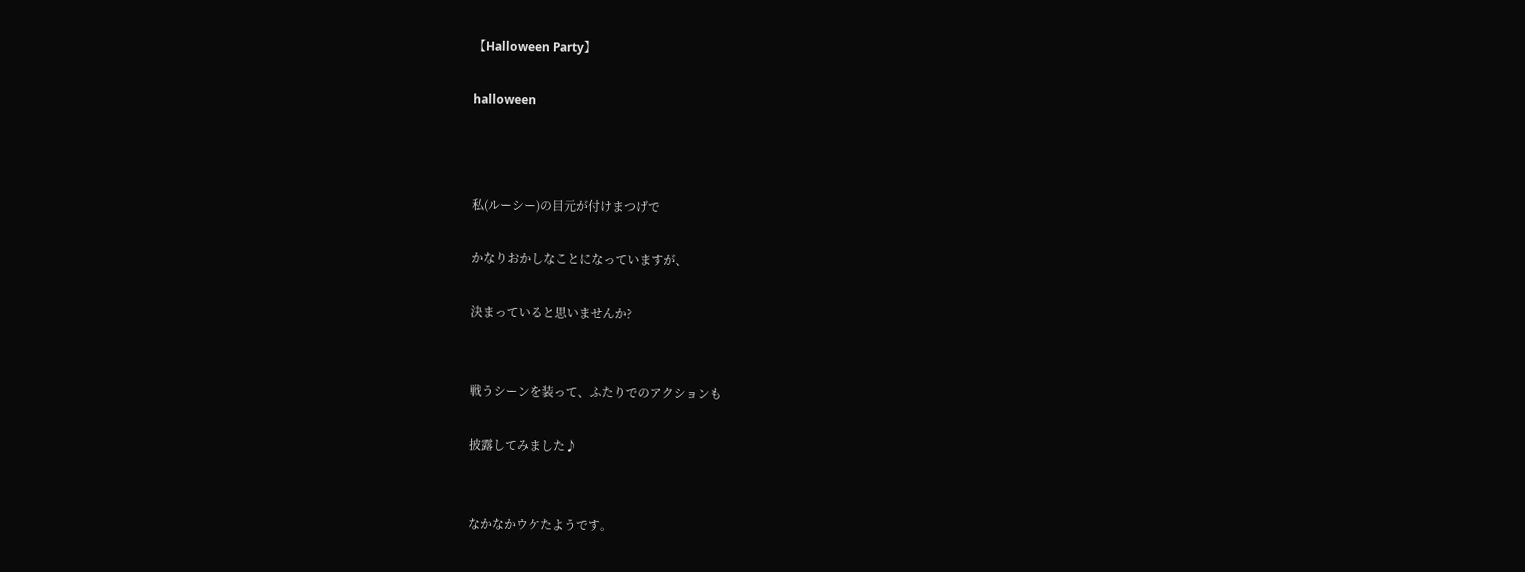【Halloween Party】

halloween



私(ルーシー)の目元が付けまつげで

かなりおかしなことになっていますが、

決まっていると思いませんか?


戦うシーンを装って、ふたりでのアクションも

披露してみました♪


なかなかウケたようです。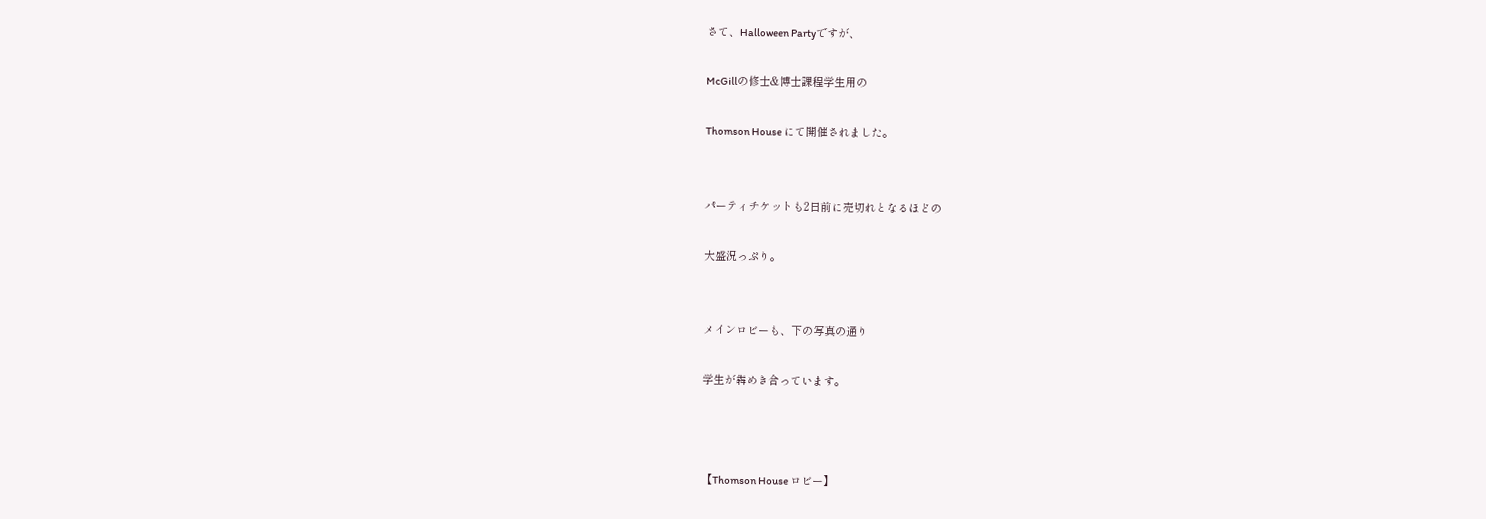さて、Halloween Partyですが、

McGillの修士&博士課程学生用の

Thomson House にて開催されました。


パーティチケットも2日前に売切れとなるほどの

大盛況っぷり。


メインロビーも、下の写真の通り

学生が犇めき合っています。



【Thomson House ロビー】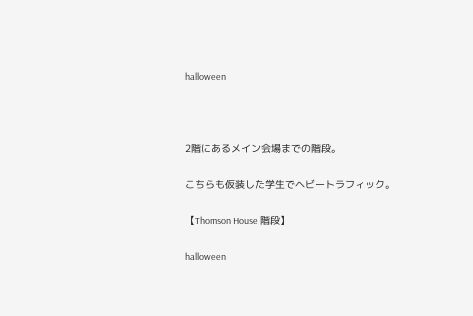halloween



2階にあるメイン会場までの階段。

こちらも仮装した学生でヘビートラフィック。

【Thomson House 階段】

halloween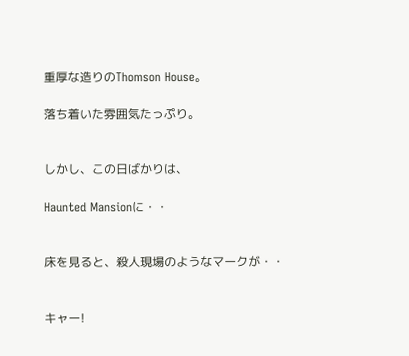重厚な造りのThomson House。

落ち着いた雰囲気たっぷり。


しかし、この日ばかりは、

Haunted Mansionに・・


床を見ると、殺人現場のようなマークが・・


キャー!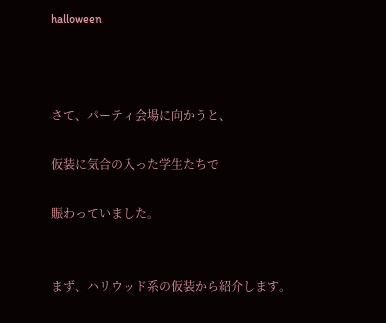halloween



さて、パーティ会場に向かうと、

仮装に気合の入った学生たちで

賑わっていました。


まず、ハリウッド系の仮装から紹介します。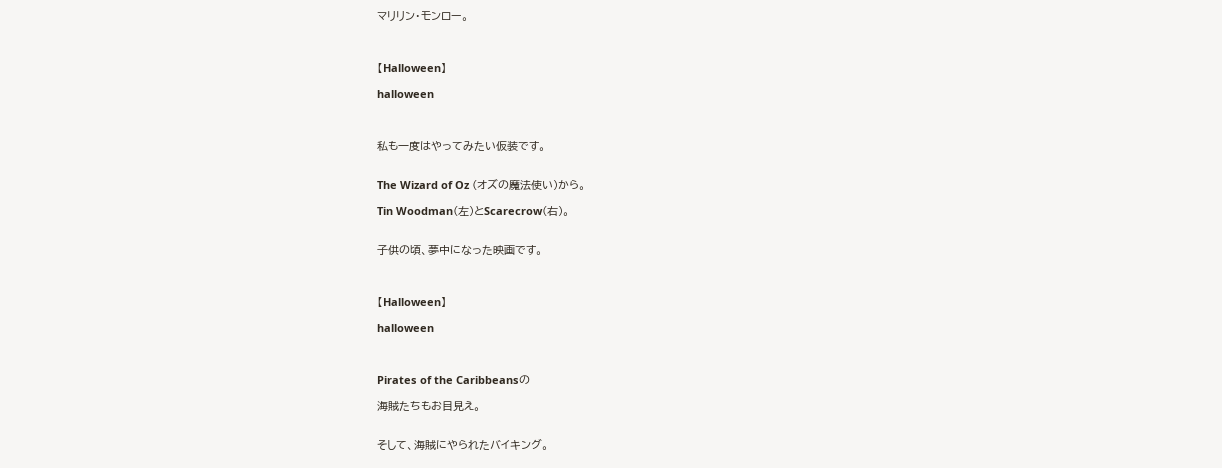マリリン・モンロー。



【Halloween】

halloween



私も一度はやってみたい仮装です。


The Wizard of Oz (オズの魔法使い)から。

Tin Woodman(左)とScarecrow(右)。


子供の頃、夢中になった映画です。



【Halloween】

halloween



Pirates of the Caribbeansの

海賊たちもお目見え。


そして、海賊にやられたバイキング。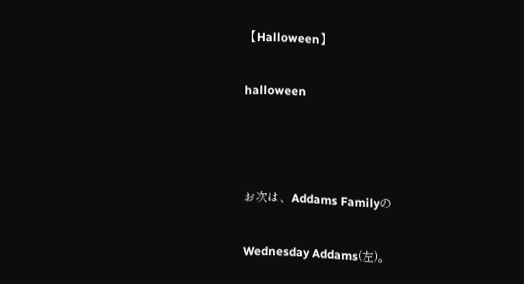【Halloween】

halloween



お次は、Addams Familyの

Wednesday Addams(左)。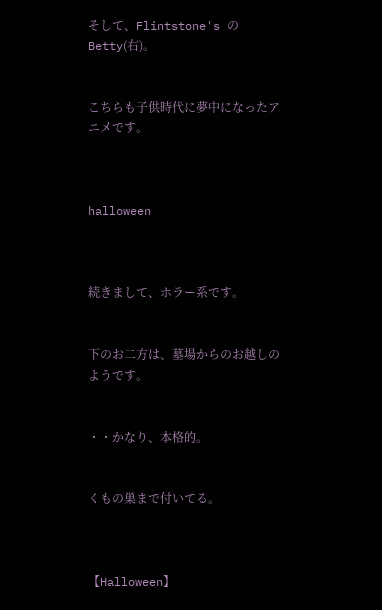そして、Flintstone's のBetty(右)。


こちらも子供時代に夢中になったアニメです。



halloween



続きまして、ホラー系です。


下のお二方は、墓場からのお越しのようです。


・・かなり、本格的。


くもの巣まで付いてる。



【Halloween】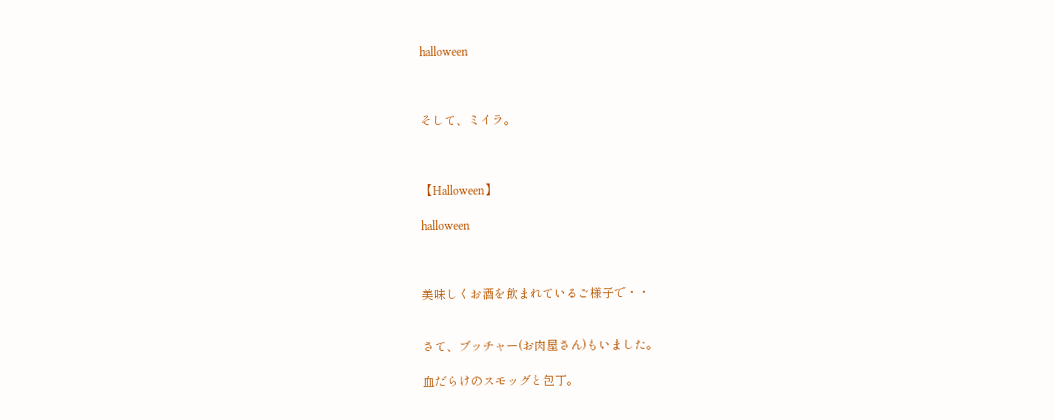halloween



そして、ミイラ。



【Halloween】

halloween



美味しくお酒を飲まれているご様子で・・


さて、ブッチャー(お肉屋さん)もいました。

血だらけのスモッグと包丁。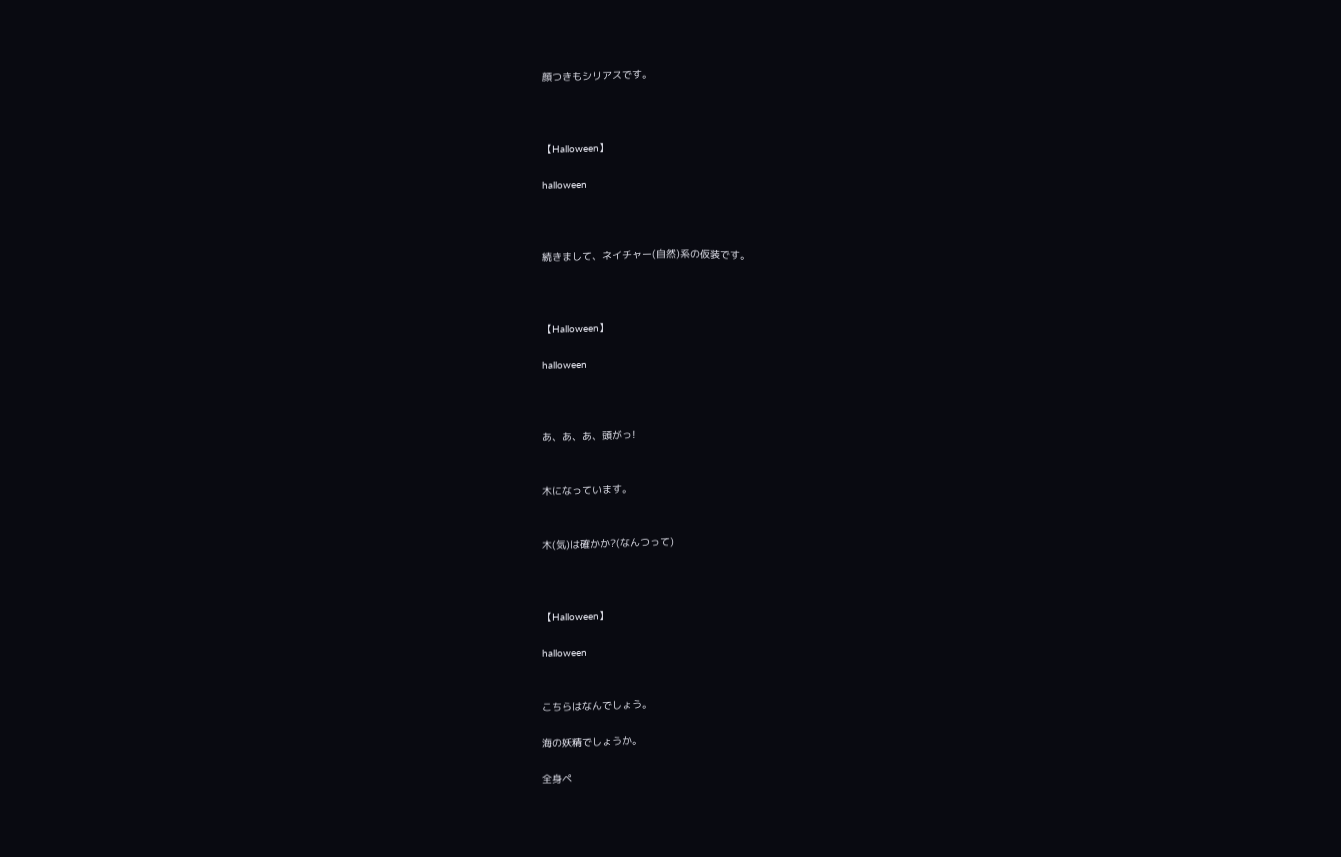顔つきもシリアスです。



【Halloween】

halloween



続きまして、ネイチャー(自然)系の仮装です。



【Halloween】

halloween



あ、あ、あ、頭がっ!


木になっています。


木(気)は確かか?(なんつって)



【Halloween】

halloween


こちらはなんでしょう。

海の妖精でしょうか。

全身ペ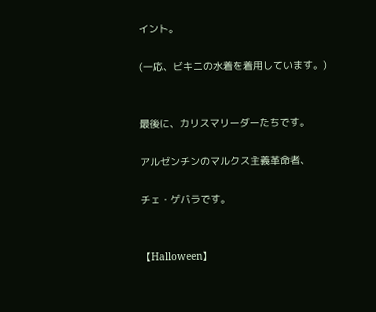イント。

(一応、ビキニの水着を着用しています。)


最後に、カリスマリーダーたちです。

アルゼンチンのマルクス主義革命者、

チェ・ゲバラです。


【Halloween】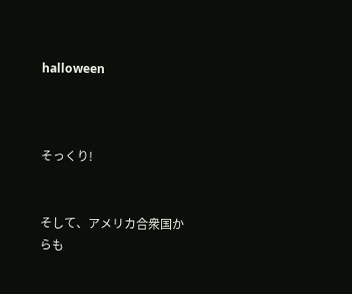halloween



そっくり!


そして、アメリカ合衆国からも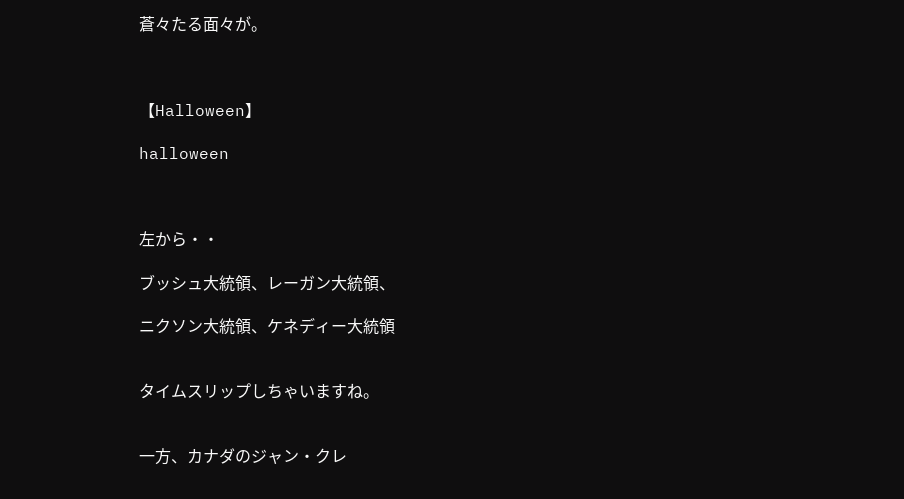蒼々たる面々が。



【Halloween】

halloween



左から・・

ブッシュ大統領、レーガン大統領、

ニクソン大統領、ケネディー大統領


タイムスリップしちゃいますね。


一方、カナダのジャン・クレ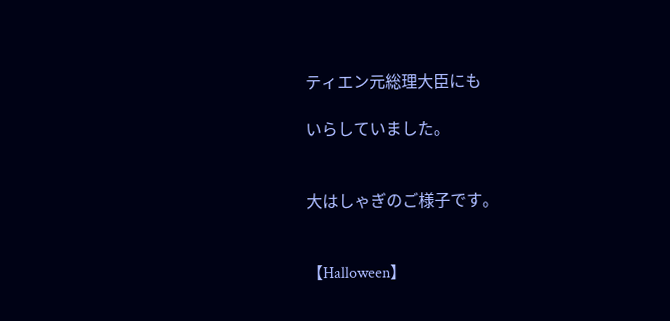ティエン元総理大臣にも

いらしていました。


大はしゃぎのご様子です。


【Halloween】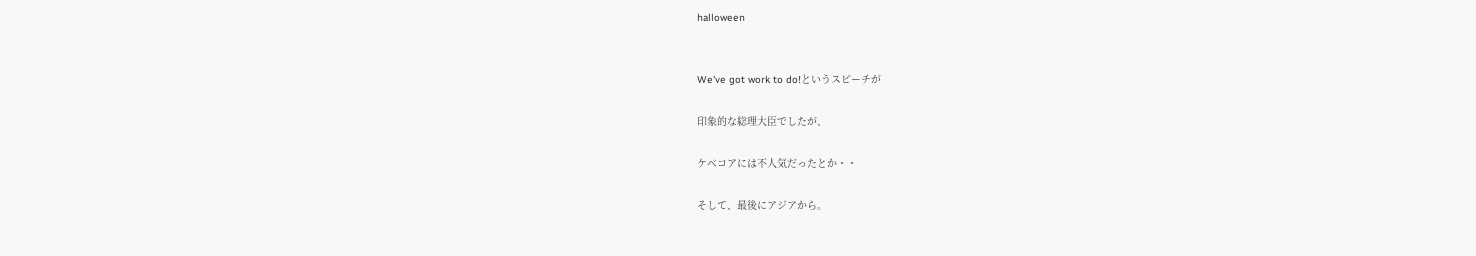halloween


We've got work to do!というスピーチが

印象的な総理大臣でしたが、

ケベコアには不人気だったとか・・

そして、最後にアジアから。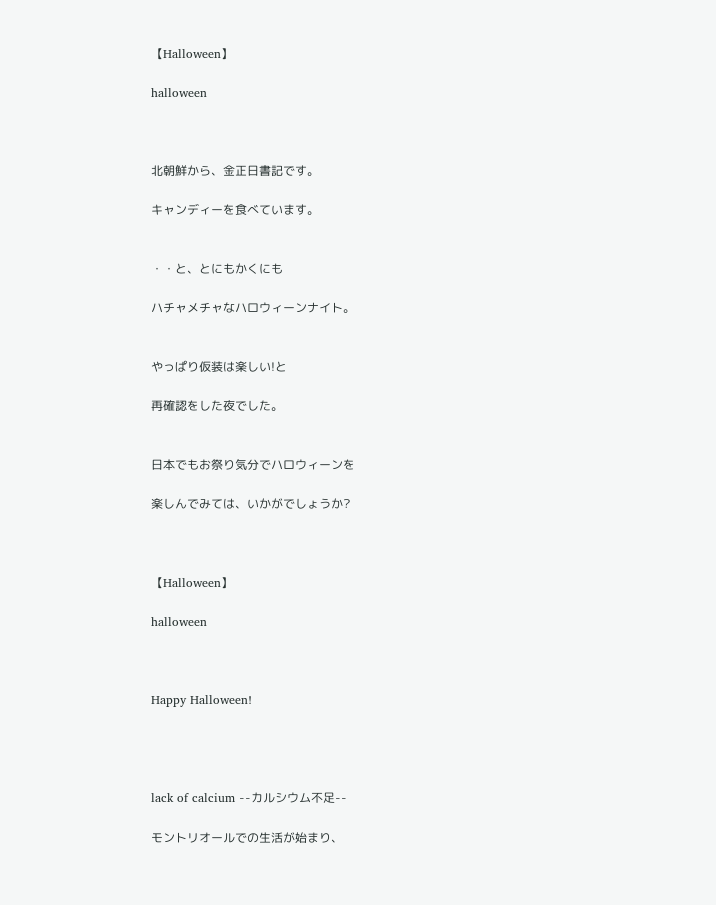【Halloween】

halloween



北朝鮮から、金正日書記です。

キャンディーを食べています。


・・と、とにもかくにも

ハチャメチャなハロウィーンナイト。


やっぱり仮装は楽しい!と

再確認をした夜でした。


日本でもお祭り気分でハロウィーンを

楽しんでみては、いかがでしょうか?



【Halloween】

halloween



Happy Halloween!




lack of calcium --カルシウム不足--

モントリオールでの生活が始まり、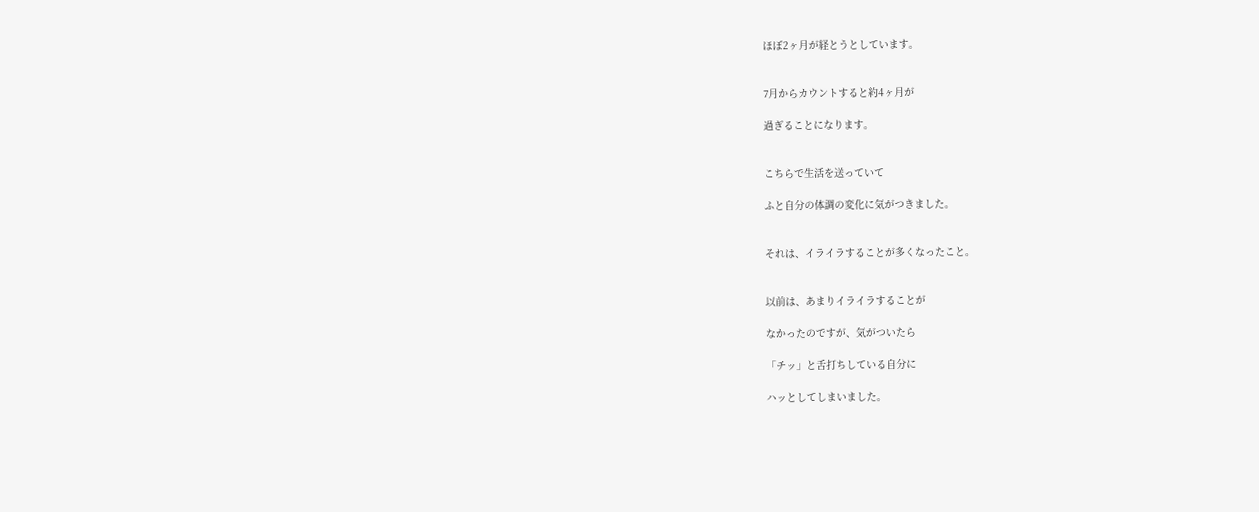ほぼ2ヶ月が経とうとしています。


7月からカウントすると約4ヶ月が

過ぎることになります。


こちらで生活を送っていて

ふと自分の体調の変化に気がつきました。


それは、イライラすることが多くなったこと。


以前は、あまりイライラすることが

なかったのですが、気がついたら

「チッ」と舌打ちしている自分に

ハッとしてしまいました。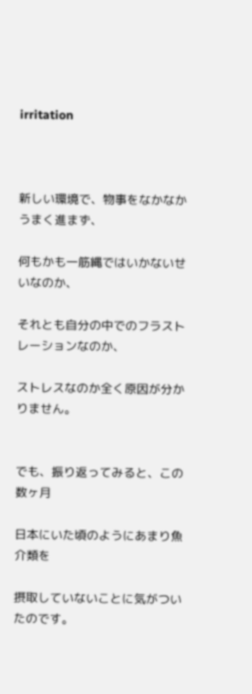irritation



新しい環境で、物事をなかなかうまく進まず、

何もかも一筋縄ではいかないせいなのか、

それとも自分の中でのフラストレーションなのか、

ストレスなのか全く原因が分かりません。


でも、振り返ってみると、この数ヶ月

日本にいた頃のようにあまり魚介類を

摂取していないことに気がついたのです。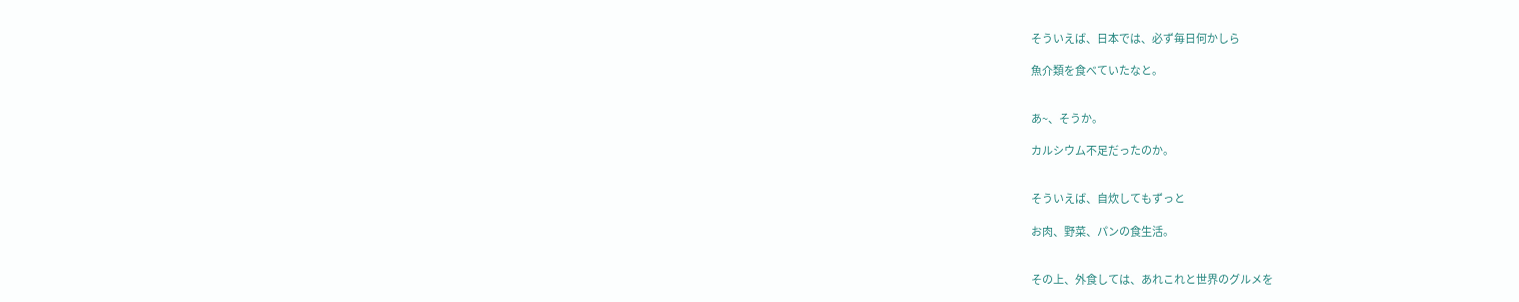そういえば、日本では、必ず毎日何かしら

魚介類を食べていたなと。


あ~、そうか。

カルシウム不足だったのか。


そういえば、自炊してもずっと

お肉、野菜、パンの食生活。


その上、外食しては、あれこれと世界のグルメを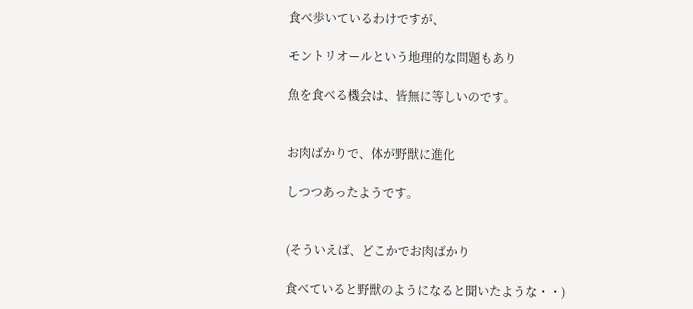食べ歩いているわけですが、

モントリオールという地理的な問題もあり

魚を食べる機会は、皆無に等しいのです。


お肉ばかりで、体が野獣に進化

しつつあったようです。


(そういえば、どこかでお肉ばかり

食べていると野獣のようになると聞いたような・・)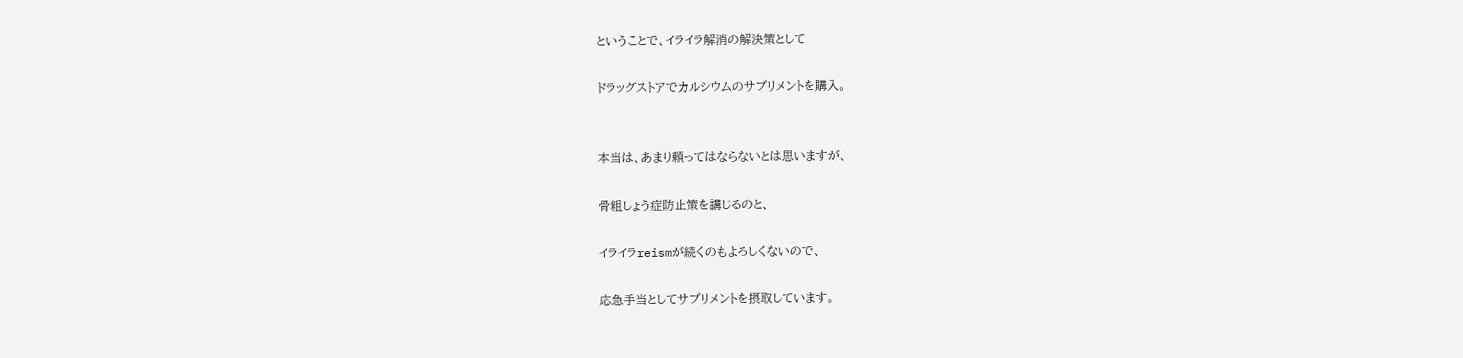ということで、イライラ解消の解決策として

ドラッグストアでカルシウムのサプリメントを購入。


本当は、あまり頼ってはならないとは思いますが、

骨粗しょう症防止策を講じるのと、

イライラreismが続くのもよろしくないので、

応急手当としてサプリメントを摂取しています。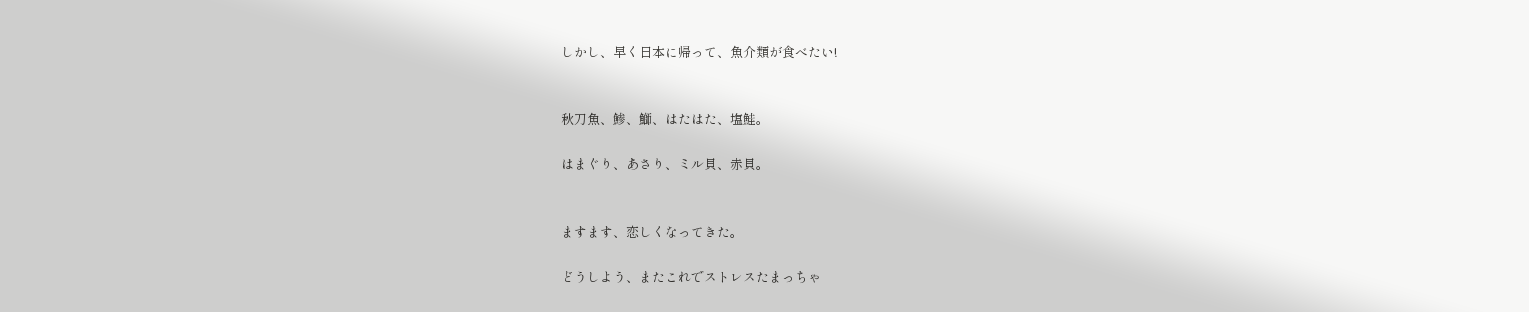しかし、早く日本に帰って、魚介類が食べたい!


秋刀魚、鯵、鰤、はたはた、塩鮭。

はまぐり、あさり、ミル貝、赤貝。


ますます、恋しくなってきた。

どうしよう、またこれでストレスたまっちゃ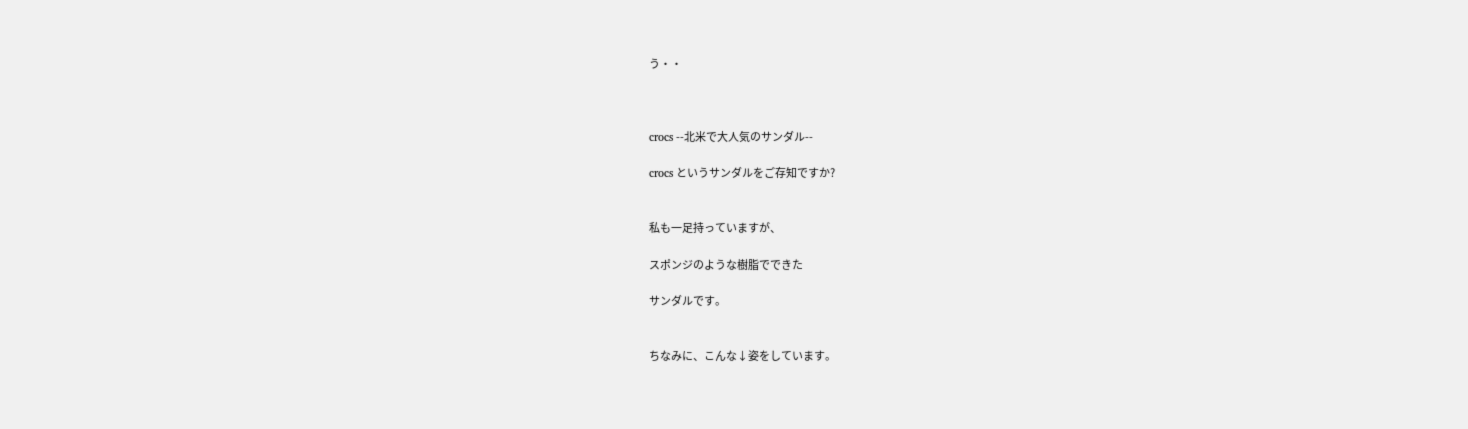う・・



crocs --北米で大人気のサンダル--

crocs というサンダルをご存知ですか?


私も一足持っていますが、

スポンジのような樹脂でできた

サンダルです。


ちなみに、こんな↓姿をしています。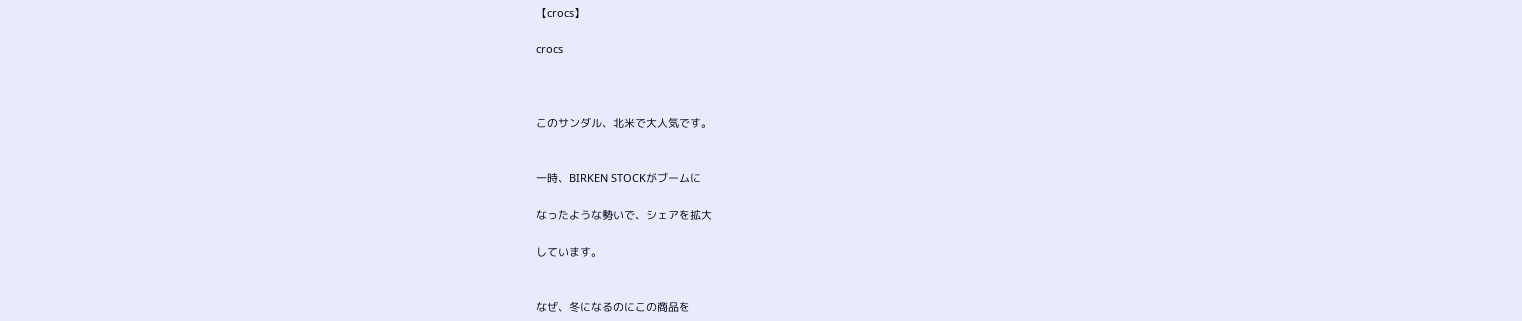【crocs】

crocs



このサンダル、北米で大人気です。


一時、BIRKEN STOCKがブームに

なったような勢いで、シェアを拡大

しています。


なぜ、冬になるのにこの商品を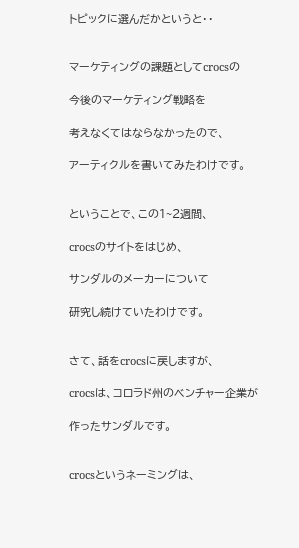トピックに選んだかというと・・


マーケティングの課題としてcrocsの

今後のマーケティング戦略を

考えなくてはならなかったので、

アーティクルを書いてみたわけです。


ということで、この1~2週間、

crocsのサイトをはじめ、

サンダルのメーカーについて

研究し続けていたわけです。


さて、話をcrocsに戻しますが、

crocsは、コロラド州のベンチャー企業が

作ったサンダルです。


crocsというネーミングは、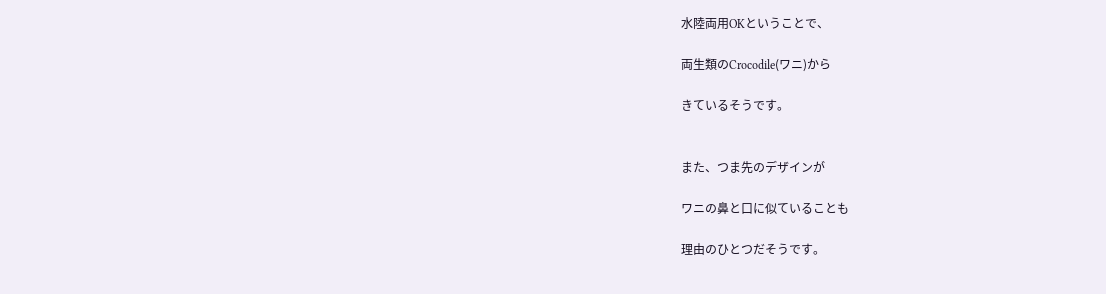水陸両用OKということで、

両生類のCrocodile(ワニ)から

きているそうです。


また、つま先のデザインが

ワニの鼻と口に似ていることも

理由のひとつだそうです。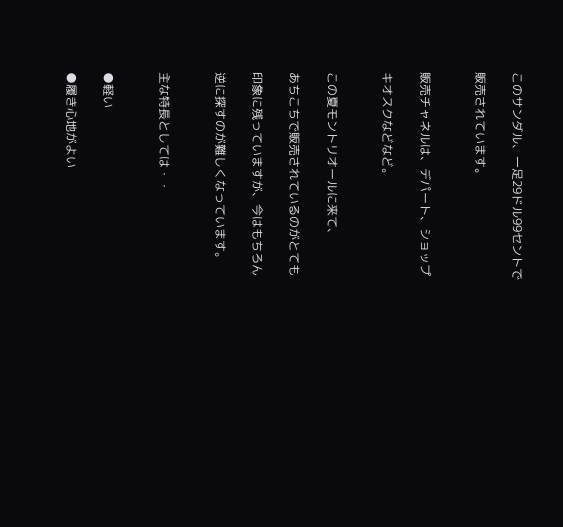このサンダル、一足29ドル99セントで

販売されています。


販売チャネルは、デパート、ショップ

キオスクなどなど。


この夏モントリオールに来て、

あちこちで販売されているのがとても

印象に残っていますが、今はもちろん

逆に探すのが難しくなっています。


主な特長としては・・


●軽い

●履き心地がよい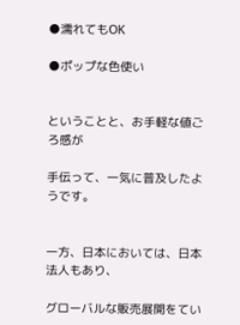●濡れてもOK

●ポップな色使い


ということと、お手軽な値ごろ感が

手伝って、一気に普及したようです。


一方、日本においては、日本法人もあり、

グローバルな販売展開をてい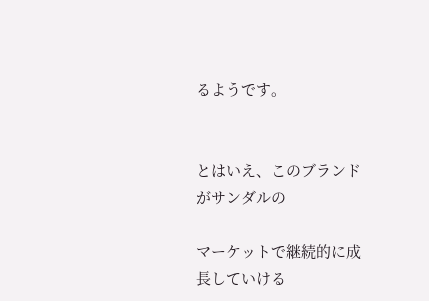るようです。


とはいえ、このブランドがサンダルの

マーケットで継続的に成長していける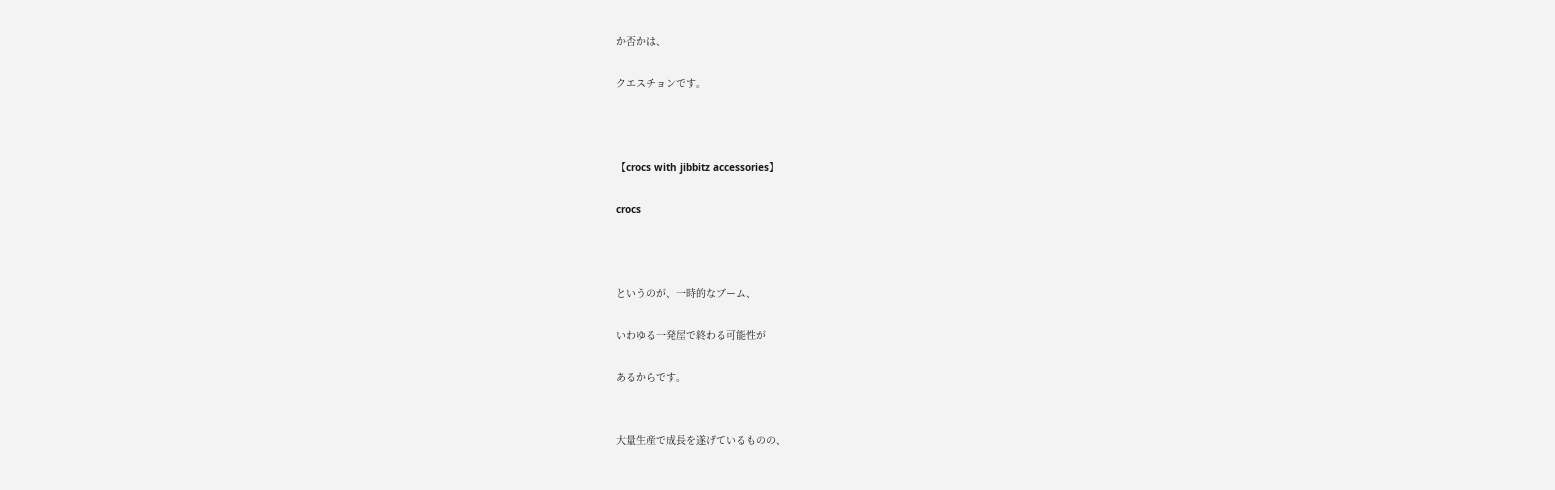か否かは、

クエスチョンです。



【crocs with jibbitz accessories】

crocs



というのが、一時的なブーム、

いわゆる一発屋で終わる可能性が

あるからです。


大量生産で成長を遂げているものの、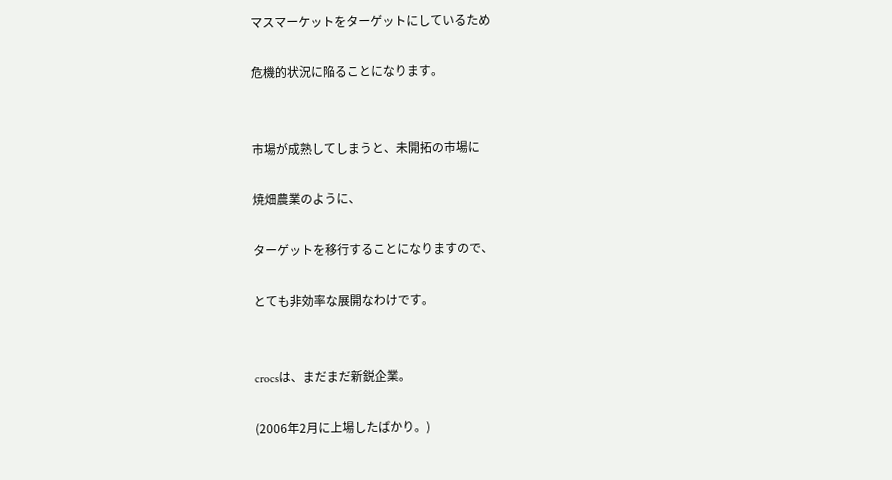マスマーケットをターゲットにしているため

危機的状況に陥ることになります。


市場が成熟してしまうと、未開拓の市場に

焼畑農業のように、

ターゲットを移行することになりますので、

とても非効率な展開なわけです。


crocsは、まだまだ新鋭企業。

(2006年2月に上場したばかり。)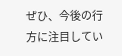ぜひ、今後の行方に注目してい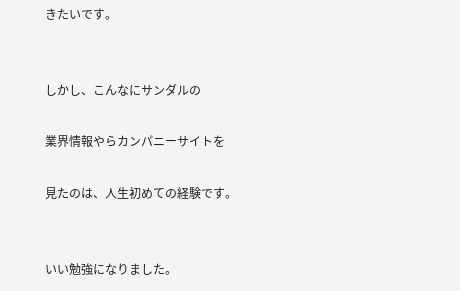きたいです。


しかし、こんなにサンダルの

業界情報やらカンパニーサイトを

見たのは、人生初めての経験です。


いい勉強になりました。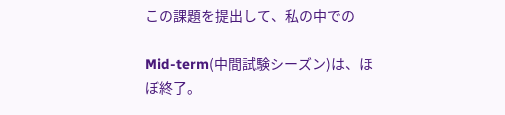この課題を提出して、私の中での

Mid-term(中間試験シーズン)は、ほぼ終了。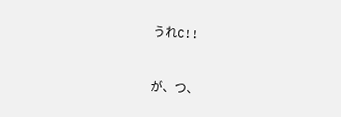うれC!!


が、つ、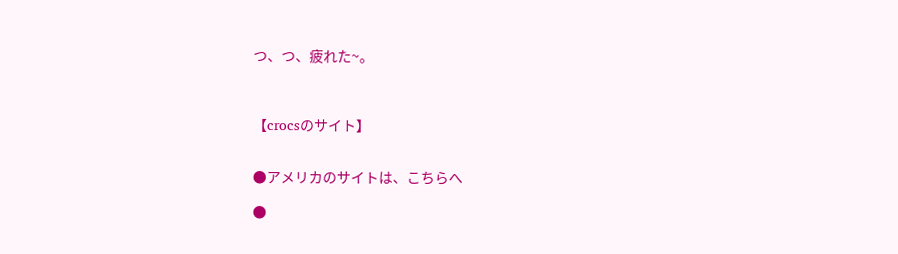つ、つ、疲れた~。



【crocsのサイト】


●アメリカのサイトは、こちらへ

●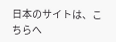日本のサイトは、こちらへ